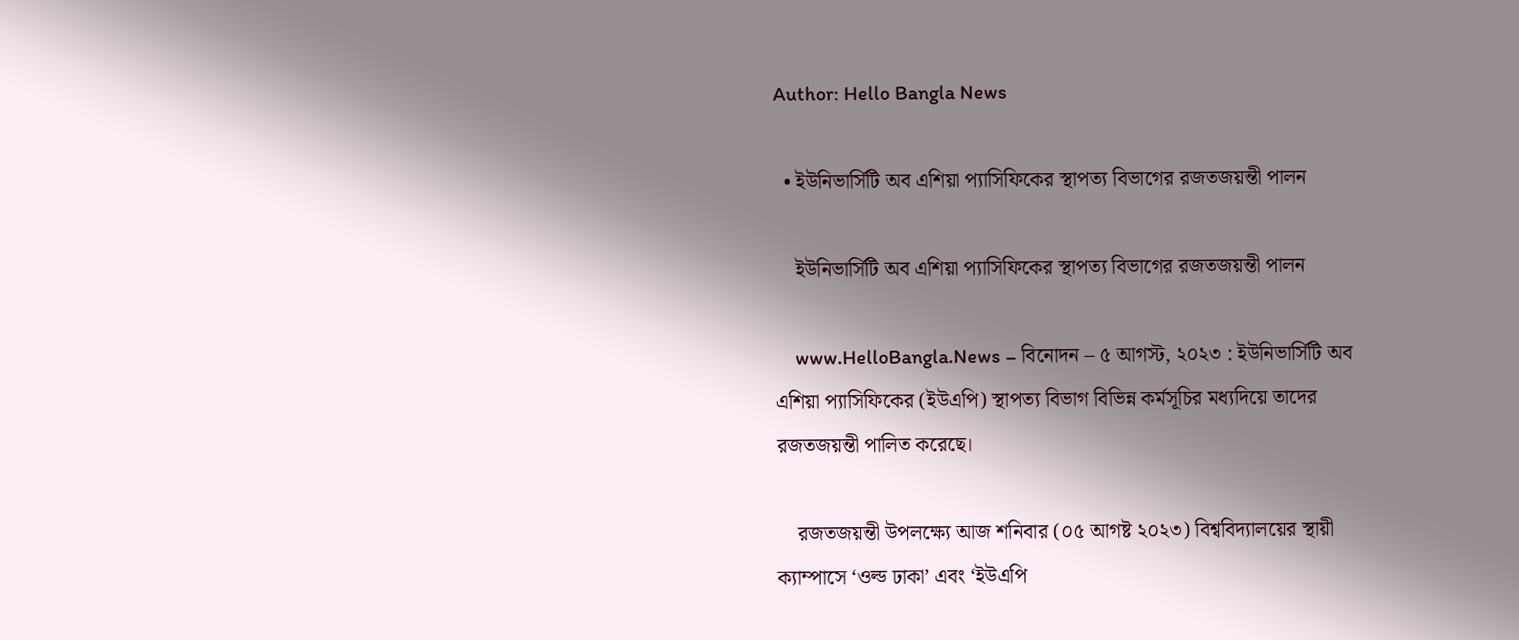Author: Hello Bangla News

  • ইউনিভার্সিটি অব এশিয়া প্যাসিফিকের স্থাপত্য বিভাগের রজতজয়ন্তী পালন

    ইউনিভার্সিটি অব এশিয়া প্যাসিফিকের স্থাপত্য বিভাগের রজতজয়ন্তী পালন

    www.HelloBangla.News – বিনোদন – ৫ আগস্ট, ২০২৩ : ইউনিভার্সিটি অব এশিয়া প্যাসিফিকের (ইউএপি) স্থাপত্য বিভাগ বিভিন্ন কর্মসূচির মধ্যদিয়ে তাদের রজতজয়ন্তী পালিত করেছে।

    রজতজয়ন্তী উপলক্ষ্যে আজ শনিবার (০৫ আগষ্ট ২০২৩) বিশ্ববিদ্যালয়ের স্থায়ী ক্যাম্পাসে ‘ওল্ড ঢাকা’ এবং ‘ইউএপি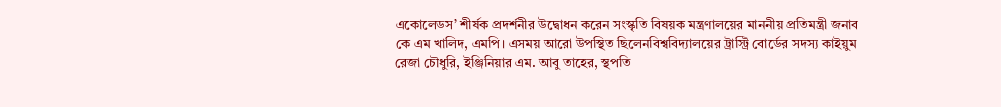একোলেডস’ শীর্ষক প্রদর্শনীর উদ্বোধন করেন সংস্কৃতি বিষয়ক মন্ত্রণালয়ের মাননীয় প্রতিমন্ত্রী জনাব কে এম খালিদ, এমপি। এসময় আরো উপস্থিত ছিলেনবিশ্ববিদ্যালয়ের ট্রাস্ট্রি বোর্ডের সদস্য কাইয়ুম রেজা চৌধুরি, ইঞ্জিনিয়ার এম. আবু তাহের, স্থপতি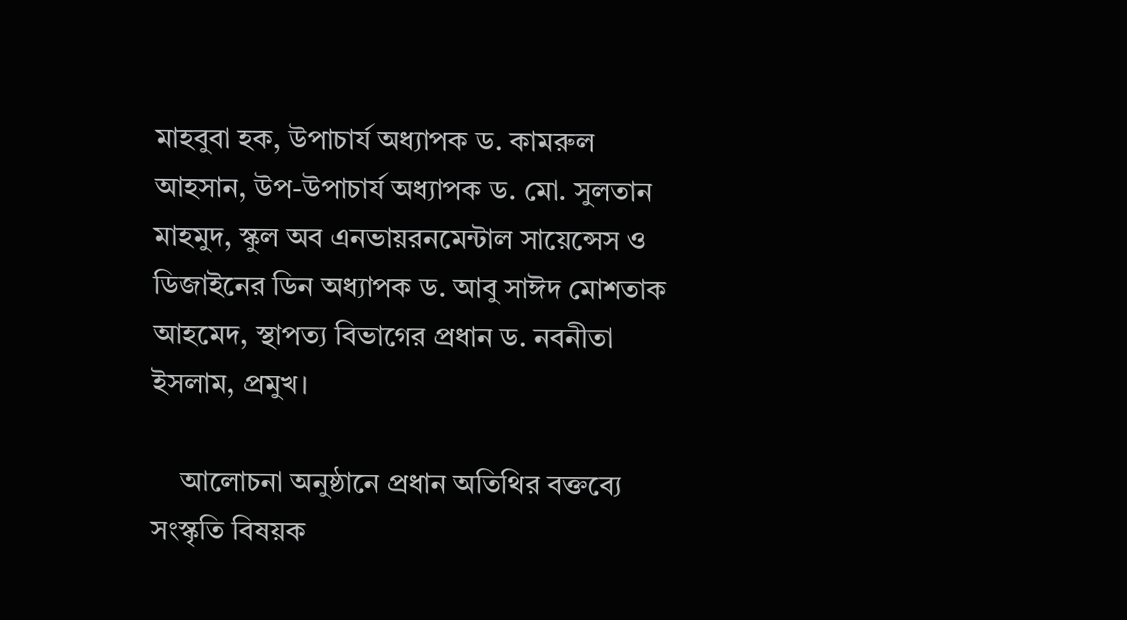মাহবুবা হক, উপাচার্য অধ্যাপক ড. কামরুল আহসান, উপ-উপাচার্য অধ্যাপক ড. মো. সুলতান মাহমুদ, স্কুল অব এনভায়রনমেন্টাল সায়েন্সেস ও ডিজাইনের ডিন অধ্যাপক ড. আবু সাঈদ মোশতাক আহমেদ, স্থাপত্য বিভাগের প্রধান ড. নবনীতা ইসলাম, প্রমুখ।

    আলোচনা অনুষ্ঠানে প্রধান অতিথির বক্তব্যে সংস্কৃতি বিষয়ক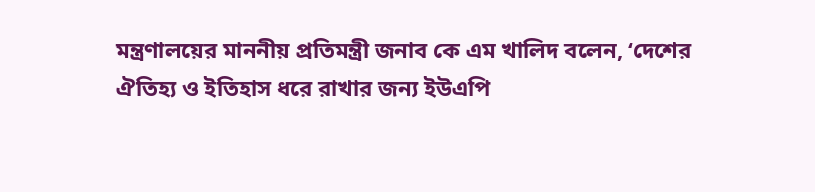মন্ত্রণালয়ের মাননীয় প্রতিমন্ত্রী জনাব কে এম খালিদ বলেন, ‘দেশের ঐতিহ্য ও ইতিহাস ধরে রাখার জন্য ইউএপি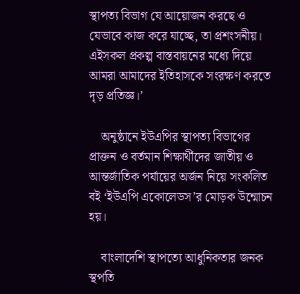স্থাপত্য বিভাগ যে আয়োজন করছে ও যেভাবে কাজ করে যাচ্ছে, তা প্রশংসনীয়। এইসকল প্রকল্প বাস্তবায়নের মধ্যে দিয়ে আমরা আমাদের ইতিহাসকে সংরক্ষণ করতে দৃড় প্রতিজ্ঞ।’

    অনুষ্ঠানে ইউএপির স্থাপত্য বিভাগের প্রাক্তন ও বর্তমান শিক্ষার্থীদের জাতীয় ও আন্তর্জাতিক পর্যায়ের অর্জন নিয়ে সংকলিত বই ‘ইউএপি একোলেডস’র মোড়ক উন্মোচন হয়।

    বাংলাদেশি স্থাপত্যে আধুনিকতার জনক স্থপতি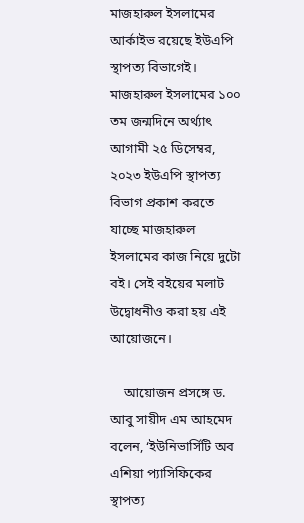মাজহারুল ইসলামের আর্কাইভ রয়েছে ইউএপি স্থাপত্য বিভাগেই। মাজহারুল ইসলামের ১০০ তম জন্মদিনে অর্থ্যাৎ আগামী ২৫ ডিসেম্বর, ২০২৩ ইউএপি স্থাপত্য বিভাগ প্রকাশ করতে যাচ্ছে মাজহারুল ইসলামের কাজ নিয়ে দুটো বই। সেই বইয়ের মলাট উদ্বোধনীও করা হয় এই আয়োজনে।

    আয়োজন প্রসঙ্গে ড. আবু সায়ীদ এম আহমেদ বলেন, ‘ইউনিভার্সিটি অব এশিয়া প্যাসিফিকের স্থাপত্য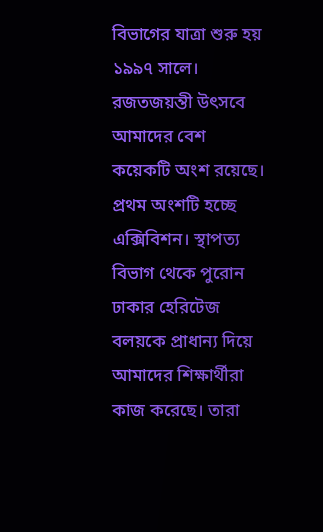বিভাগের যাত্রা শুরু হয় ১৯৯৭ সালে। রজতজয়ন্তী উৎসবে আমাদের বেশ কয়েকটি অংশ রয়েছে। প্রথম অংশটি হচ্ছে এক্সিবিশন। স্থাপত্য বিভাগ থেকে পুরোন ঢাকার হেরিটেজ বলয়কে প্রাধান্য দিয়ে আমাদের শিক্ষার্থীরা কাজ করেছে। তারা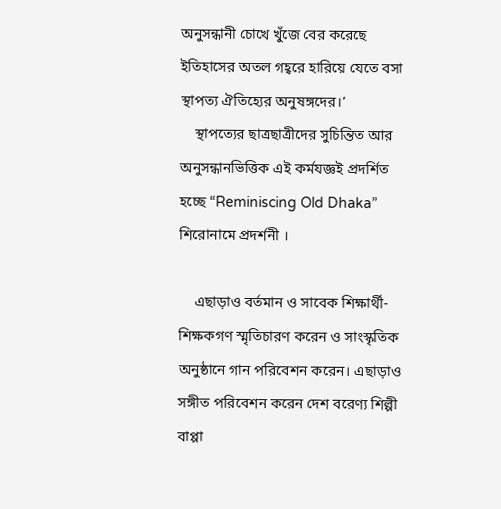অনুসন্ধানী চোখে খুঁজে বের করেছে ইতিহাসের অতল গহ্বরে হারিয়ে যেতে বসা স্থাপত্য ঐতিহ্যের অনুষঙ্গদের।’
    স্থাপত্যের ছাত্রছাত্রীদের সুচিন্তিত আর অনুসন্ধানভিত্তিক এই কর্মযজ্ঞই প্রদর্শিত হচ্ছে “Reminiscing Old Dhaka” শিরোনামে প্রদর্শনী ।

    এছাড়াও বর্তমান ও সাবেক শিক্ষার্থী-শিক্ষকগণ স্মৃতিচারণ করেন ও সাংস্কৃতিক অনুষ্ঠানে গান পরিবেশন করেন। এছাড়াও সঙ্গীত পরিবেশন করেন দেশ বরেণ্য শিল্পী বাপ্পা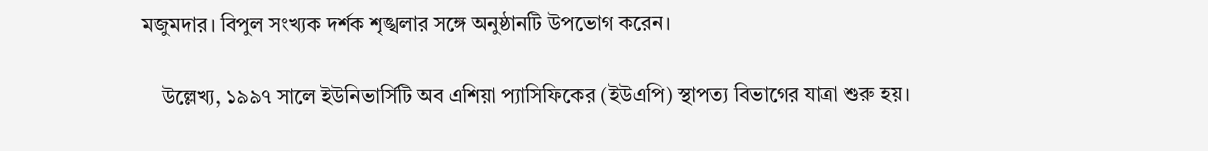মজুমদার। বিপুল সংখ্যক দর্শক শৃঙ্খলার সঙ্গে অনুষ্ঠানটি উপভোগ করেন।

    উল্লেখ্য, ১৯৯৭ সালে ইউনিভার্সিটি অব এশিয়া প্যাসিফিকের (ইউএপি) স্থাপত্য বিভাগের যাত্রা শুরু হয়।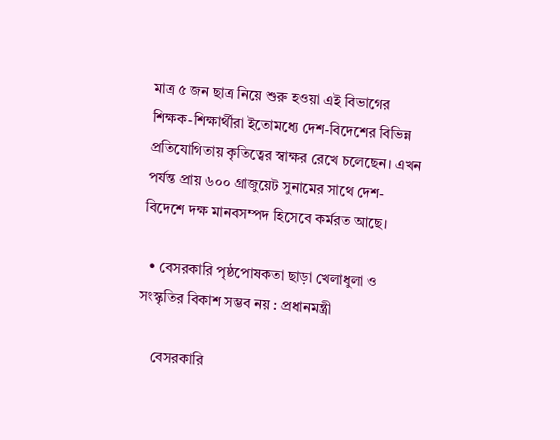মাত্র ৫ জন ছাত্র নিয়ে শুরু হওয়া এই বিভাগের শিক্ষক-শিক্ষার্থীরা ইতোমধ্যে দেশ-বিদেশের বিভিন্ন প্রতিযোগিতায় কৃতিত্বের স্বাক্ষর রেখে চলেছেন। এখন পর্যন্ত প্রায় ৬০০ গ্রাজুয়েট সুনামের সাথে দেশ-বিদেশে দক্ষ মানবসম্পদ হিসেবে কর্মরত আছে।

  • বেসরকারি পৃষ্ঠপোষকতা ছাড়া খেলাধুলা ও সংস্কৃতির বিকাশ সম্ভব নয় : প্রধানমন্ত্রী

    বেসরকারি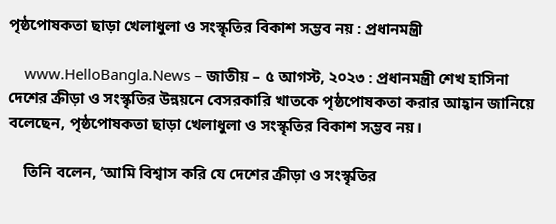পৃষ্ঠপোষকতা ছাড়া খেলাধুলা ও সংস্কৃতির বিকাশ সম্ভব নয় : প্রধানমন্ত্রী

    www.HelloBangla.News – জাতীয় – ৫ আগস্ট, ২০২৩ : প্রধানমন্ত্রী শেখ হাসিনা দেশের ক্রীড়া ও সংস্কৃতির উন্নয়নে বেসরকারি খাতকে পৃষ্ঠপোষকতা করার আহ্বান জানিয়ে বলেছেন, পৃষ্ঠপোষকতা ছাড়া খেলাধুলা ও সংস্কৃতির বিকাশ সম্ভব নয়।

    তিনি বলেন, ‘আমি বিশ্বাস করি যে দেশের ক্রীড়া ও সংস্কৃতির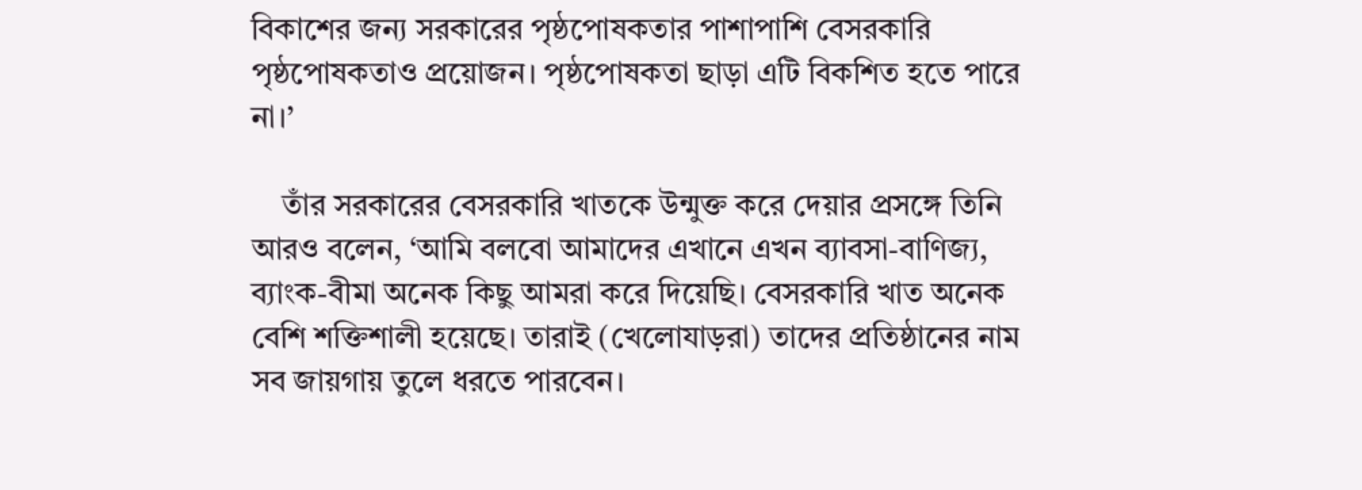বিকাশের জন্য সরকারের পৃষ্ঠপোষকতার পাশাপাশি বেসরকারি পৃষ্ঠপোষকতাও প্রয়োজন। পৃষ্ঠপোষকতা ছাড়া এটি বিকশিত হতে পারে না।’

    তাঁর সরকারের বেসরকারি খাতকে উন্মুক্ত করে দেয়ার প্রসঙ্গে তিনি আরও বলেন, ‘আমি বলবো আমাদের এখানে এখন ব্যাবসা-বাণিজ্য, ব্যাংক-বীমা অনেক কিছু আমরা করে দিয়েছি। বেসরকারি খাত অনেক বেশি শক্তিশালী হয়েছে। তারাই (খেলোযাড়রা) তাদের প্রতিষ্ঠানের নাম সব জায়গায় তুলে ধরতে পারবেন।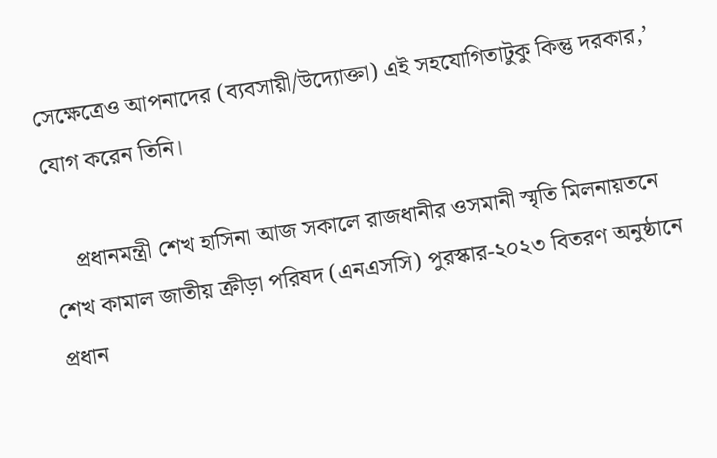সেক্ষেত্রেও আপনাদের (ব্যবসায়ী/উদ্যোক্তা) এই সহযোগিতাটুকু কিন্তু দরকার,’ যোগ করেন তিনি।

    প্রধানমন্ত্রী শেখ হাসিনা আজ সকালে রাজধানীর ওসমানী স্মৃতি মিলনায়তনে শেখ কামাল জাতীয় ক্রীড়া পরিষদ (এনএসসি) পুরস্কার-২০২৩ বিতরণ অনুষ্ঠানে প্রধান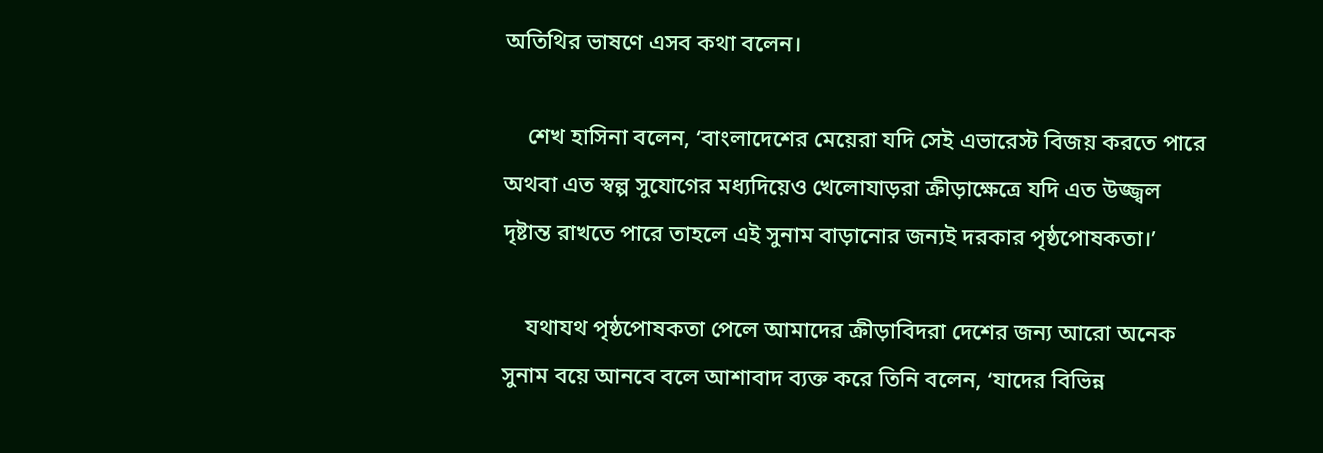অতিথির ভাষণে এসব কথা বলেন।

    শেখ হাসিনা বলেন, ‘বাংলাদেশের মেয়েরা যদি সেই এভারেস্ট বিজয় করতে পারে অথবা এত স্বল্প সুযোগের মধ্যদিয়েও খেলোযাড়রা ক্রীড়াক্ষেত্রে যদি এত উজ্জ্বল দৃষ্টান্ত রাখতে পারে তাহলে এই সুনাম বাড়ানোর জন্যই দরকার পৃষ্ঠপোষকতা।’

    যথাযথ পৃষ্ঠপোষকতা পেলে আমাদের ক্রীড়াবিদরা দেশের জন্য আরো অনেক সুনাম বয়ে আনবে বলে আশাবাদ ব্যক্ত করে তিনি বলেন, ‘যাদের বিভিন্ন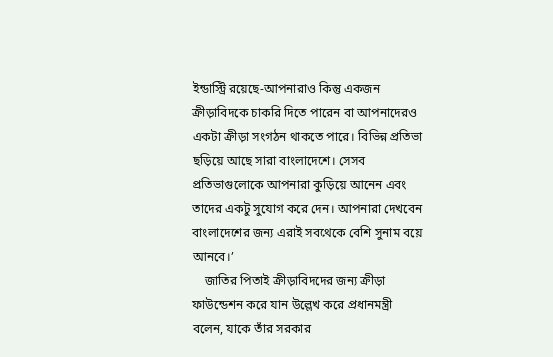ইন্ডাস্ট্রি রয়েছে-আপনারাও কিন্তু একজন ক্রীড়াবিদকে চাকরি দিতে পারেন বা আপনাদেরও একটা ক্রীড়া সংগঠন থাকতে পারে। বিভিন্ন প্রতিভা ছড়িয়ে আছে সারা বাংলাদেশে। সেসব প্রতিভাগুলোকে আপনারা কুড়িয়ে আনেন এবং তাদের একটু সুযোগ করে দেন। আপনারা দেখবেন বাংলাদেশের জন্য এরাই সবথেকে বেশি সুনাম বয়ে আনবে।’
    জাতির পিতাই ক্রীড়াবিদদের জন্য ক্রীড়া ফাউন্ডেশন করে যান উল্লেখ করে প্রধানমন্ত্রী বলেন, যাকে তাঁর সরকার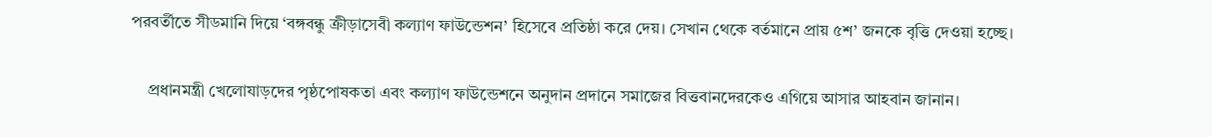পরবর্তীতে সীডমানি দিয়ে ‘বঙ্গবন্ধু ক্রীড়াসেবী কল্যাণ ফাউন্ডেশন’ হিসেবে প্রতিষ্ঠা করে দেয়। সেখান থেকে বর্তমানে প্রায় ৫শ’ জনকে বৃত্তি দেওয়া হচ্ছে।

    প্রধানমন্ত্রী খেলোযাড়দের পৃষ্ঠপোষকতা এবং কল্যাণ ফাউন্ডেশনে অনুদান প্রদানে সমাজের বিত্তবানদেরকেও এগিয়ে আসার আহবান জানান।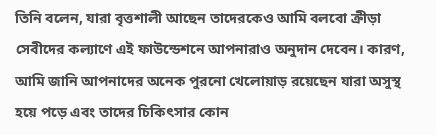তিনি বলেন, যারা বৃত্তশালী আছেন তাদেরকেও আমি বলবো ক্রীড়া সেবীদের কল্যাণে এই ফাউন্ডেশনে আপনারাও অনুদান দেবেন। কারণ, আমি জানি আপনাদের অনেক পুরনো খেলোয়াড় রয়েছেন যারা অসুস্থ হয়ে পড়ে এবং তাদের চিকিৎসার কোন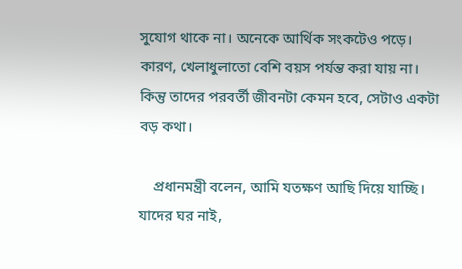সুযোগ থাকে না। অনেকে আর্থিক সংকটেও পড়ে। কারণ, খেলাধুলাতো বেশি বয়স পর্যন্ত করা যায় না। কিন্তু তাদের পরবর্তী জীবনটা কেমন হবে, সেটাও একটা বড় কথা।

    প্রধানমন্ত্রী বলেন, আমি যতক্ষণ আছি দিয়ে যাচ্ছি। যাদের ঘর নাই,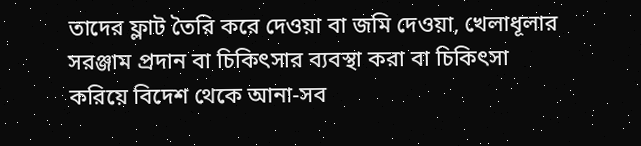তাদের ফ্লাট তৈরি করে দেওয়া বা জমি দেওয়া, খেলাধূলার সরঞ্জাম প্রদান বা চিকিৎসার ব্যবস্থা করা বা চিকিৎসা করিয়ে বিদেশ থেকে আনা-সব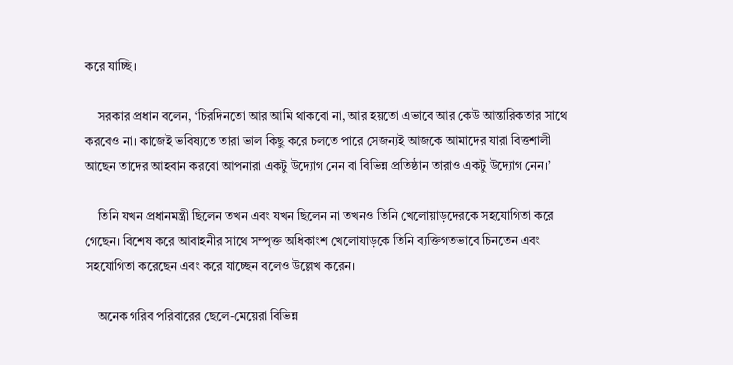করে যাচ্ছি।

    সরকার প্রধান বলেন, ‘চিরদিনতো আর আমি থাকবো না, আর হয়তো এভাবে আর কেউ আন্তারিকতার সাথে করবেও না। কাজেই ভবিষ্যতে তারা ভাল কিছু করে চলতে পারে সেজন্যই আজকে আমাদের যারা বিত্তশালী আছেন তাদের আহবান করবো আপনারা একটু উদ্যোগ নেন বা বিভিন্ন প্রতিষ্ঠান তারাও একটু উদ্যোগ নেন।’

    তিনি যখন প্রধানমন্ত্রী ছিলেন তখন এবং যখন ছিলেন না তখনও তিনি খেলোয়াড়দেরকে সহযোগিতা করে গেছেন। বিশেষ করে আবাহনীর সাথে সম্পৃক্ত অধিকাংশ খেলোযাড়কে তিনি ব্যক্তিগতভাবে চিনতেন এবং সহযোগিতা করেছেন এবং করে যাচ্ছেন বলেও উল্লেখ করেন।

    অনেক গরিব পরিবারের ছেলে-মেয়েরা বিভিন্ন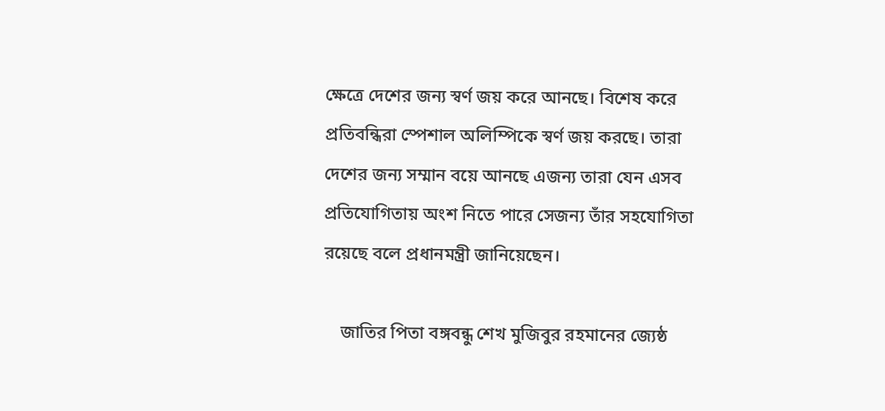ক্ষেত্রে দেশের জন্য স্বর্ণ জয় করে আনছে। বিশেষ করে প্রতিবন্ধিরা স্পেশাল অলিম্পিকে স্বর্ণ জয় করছে। তারা দেশের জন্য সম্মান বয়ে আনছে এজন্য তারা যেন এসব প্রতিযোগিতায় অংশ নিতে পারে সেজন্য তাঁর সহযোগিতা রয়েছে বলে প্রধানমন্ত্রী জানিয়েছেন।

    জাতির পিতা বঙ্গবন্ধু শেখ মুজিবুর রহমানের জ্যেষ্ঠ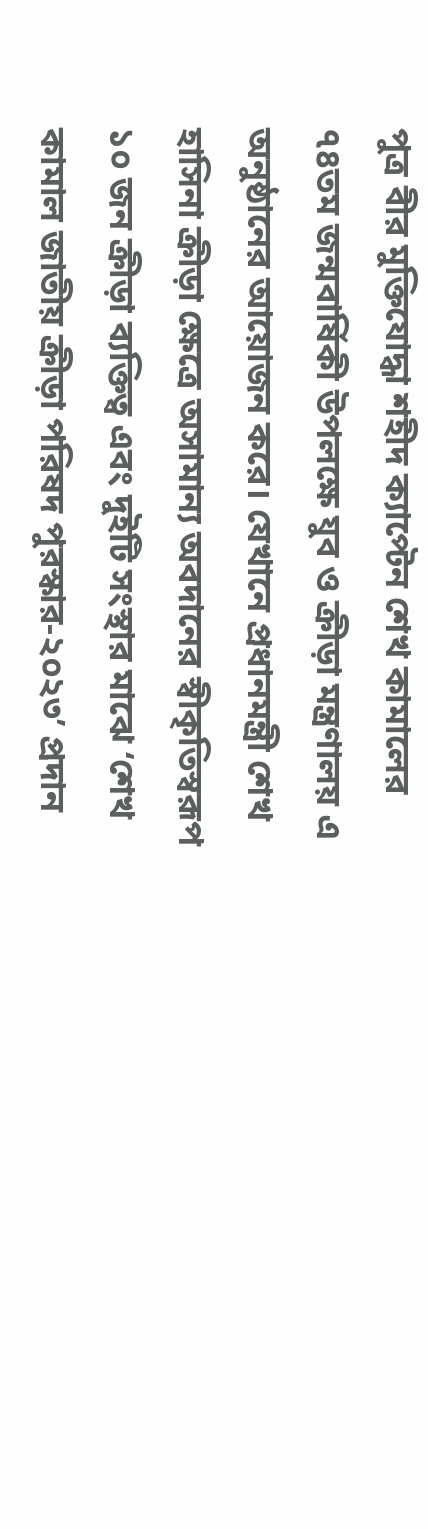পুত্র বীর মুক্তিযোদ্ধা শহীদ ক্যাপ্টেন শেখ কামালের ৭৪তম জন্মবার্ষিকী উপলক্ষে যুব ও ক্রীড়া মন্ত্রণালয় এ অনুষ্ঠানের আয়োজন করে। যেখানে প্রধানমন্ত্রী শেখ হাসিনা ক্রীড়া ক্ষেত্রে অসামান্য অবদানের স্বীকৃতিস্বরূপ ১০ জন ক্রীড়া ব্যক্তিত্ব এবং দুইটি সংস্থার মাঝে ‘শেখ কামাল জাতীয় ক্রীড়া পরিষদ পুরস্কার-২০২৩’ প্রদান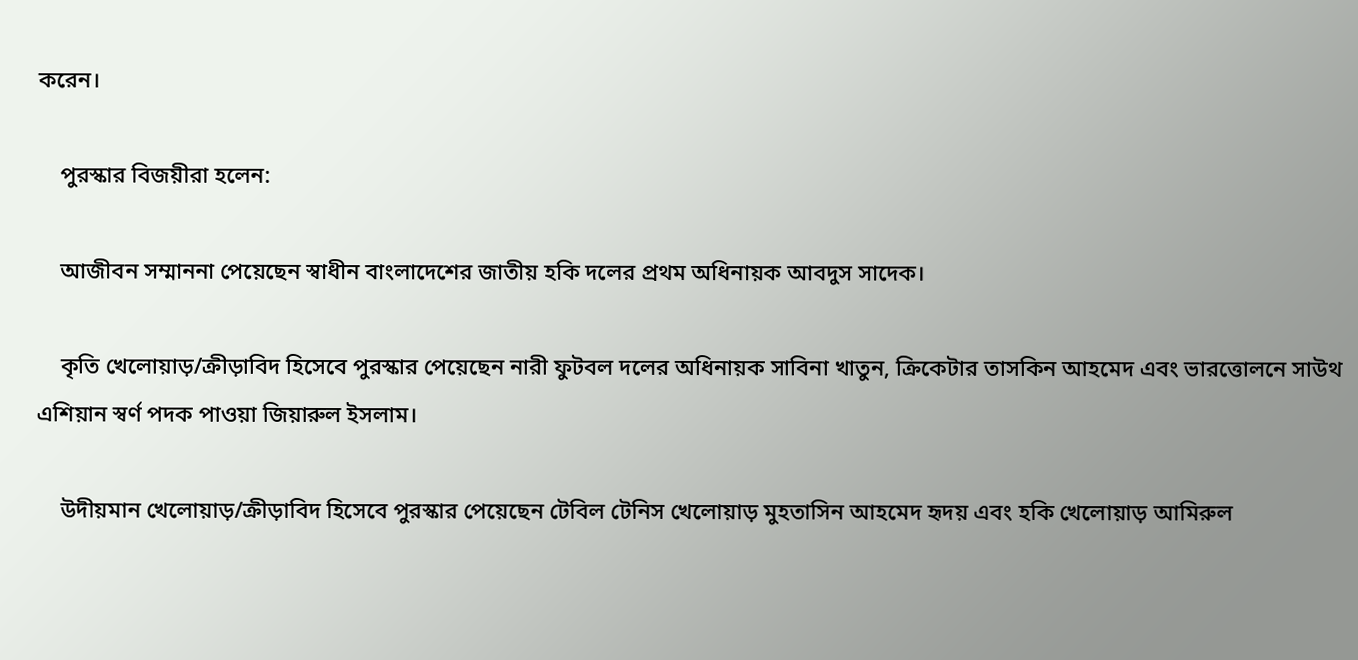করেন।

    পুরস্কার বিজয়ীরা হলেন:

    আজীবন সম্মাননা পেয়েছেন স্বাধীন বাংলাদেশের জাতীয় হকি দলের প্রথম অধিনায়ক আবদুস সাদেক।

    কৃতি খেলোয়াড়/ক্রীড়াবিদ হিসেবে পুরস্কার পেয়েছেন নারী ফুটবল দলের অধিনায়ক সাবিনা খাতুন, ক্রিকেটার তাসকিন আহমেদ এবং ভারত্তোলনে সাউথ এশিয়ান স্বর্ণ পদক পাওয়া জিয়ারুল ইসলাম।

    উদীয়মান খেলোয়াড়/ক্রীড়াবিদ হিসেবে পুরস্কার পেয়েছেন টেবিল টেনিস খেলোয়াড় মুহতাসিন আহমেদ হৃদয় এবং হকি খেলোয়াড় আমিরুল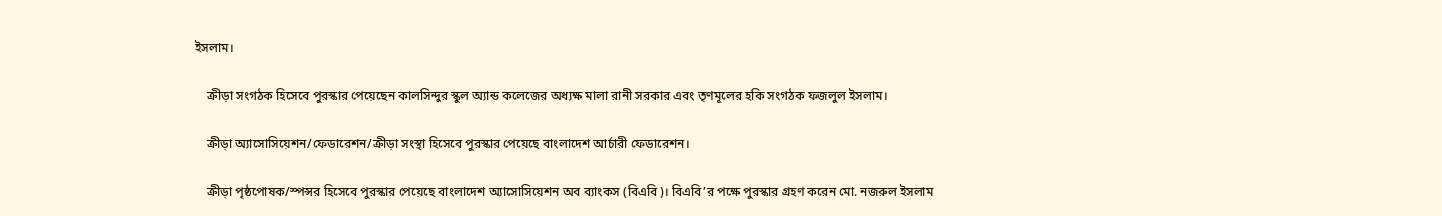ইসলাম।

    ক্রীড়া সংগঠক হিসেবে পুরস্কার পেয়েছেন কালসিন্দুর স্কুল অ্যান্ড কলেজের অধ্যক্ষ মালা রানী সরকার এবং তৃণমূলের হকি সংগঠক ফজলুল ইসলাম।

    ক্রীড়া অ্যাসোসিয়েশন/ফেডারেশন/ক্রীড়া সংস্থা হিসেবে পুরস্কার পেয়েছে বাংলাদেশ আর্চারী ফেডারেশন।

    ক্রীড়া পৃষ্ঠপোষক/স্পন্সর হিসেবে পুরস্কার পেয়েছে বাংলাদেশ অ্যাসোসিয়েশন অব ব্যাংকস (বিএবি)। বিএবি’র পক্ষে পুরস্কার গ্রহণ করেন মো. নজরুল ইসলাম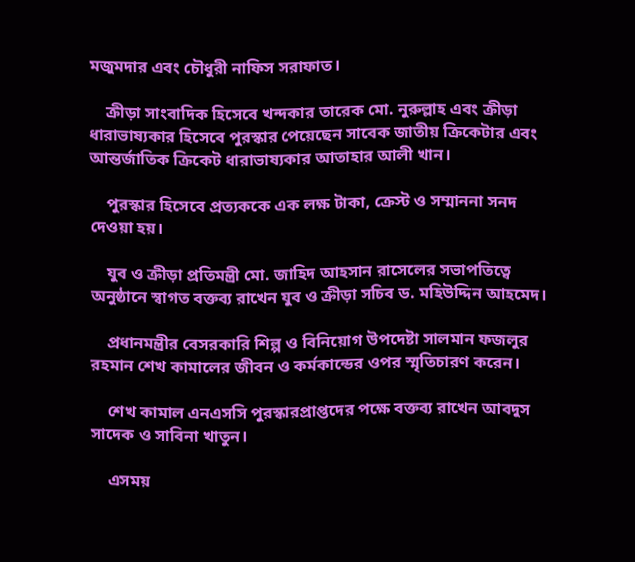মজুমদার এবং চৌধুরী নাফিস সরাফাত।

    ক্রীড়া সাংবাদিক হিসেবে খন্দকার তারেক মো. নুরুল্লাহ এবং ক্রীড়া ধারাভাষ্যকার হিসেবে পুরস্কার পেয়েছেন সাবেক জাতীয় ক্রিকেটার এবং আন্তর্জাতিক ক্রিকেট ধারাভাষ্যকার আতাহার আলী খান।

    পুরস্কার হিসেবে প্রত্যককে এক লক্ষ টাকা, ক্রেস্ট ও সম্মাননা সনদ দেওয়া হয়।

    যুব ও ক্রীড়া প্রতিমন্ত্রী মো. জাহিদ আহসান রাসেলের সভাপতিত্বে অনুষ্ঠানে স্বাগত বক্তব্য রাখেন যুব ও ক্রীড়া সচিব ড. মহিউদ্দিন আহমেদ।

    প্রধানমন্ত্রীর বেসরকারি শিল্প ও বিনিয়োগ উপদেষ্টা সালমান ফজলুর রহমান শেখ কামালের জীবন ও কর্মকান্ডের ওপর স্মৃতিচারণ করেন।

    শেখ কামাল এনএসসি পুরস্কারপ্রাপ্তদের পক্ষে বক্তব্য রাখেন আবদুস সাদেক ও সাবিনা খাতুন।

    এসময়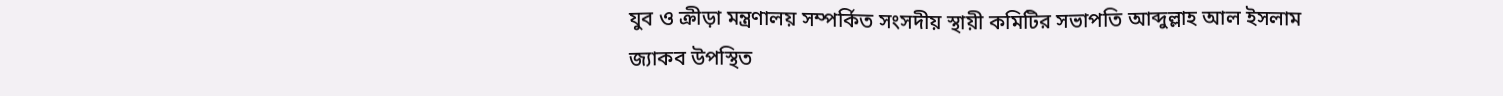যুব ও ক্রীড়া মন্ত্রণালয় সম্পর্কিত সংসদীয় স্থায়ী কমিটির সভাপতি আব্দুল্লাহ আল ইসলাম জ্যাকব উপস্থিত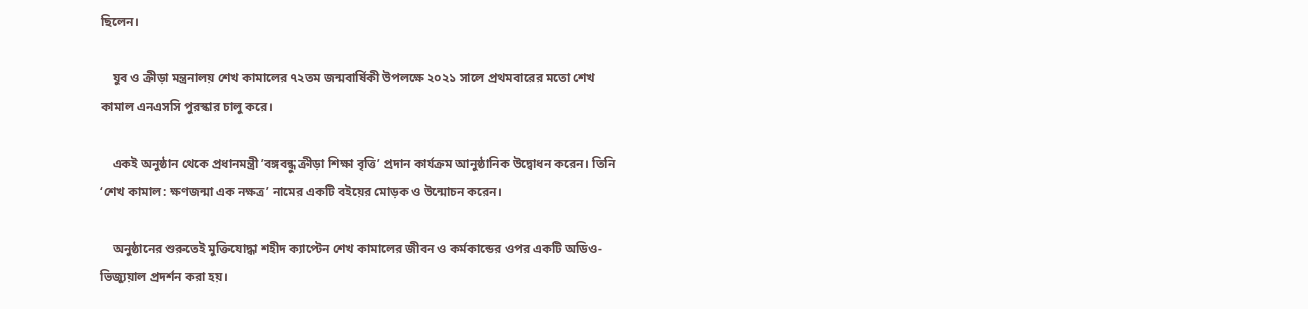ছিলেন।

    যুব ও ক্রীড়া মন্ত্রনালয় শেখ কামালের ৭২তম জন্মবার্ষিকী উপলক্ষে ২০২১ সালে প্রথমবারের মতো শেখ কামাল এনএসসি পুরস্কার চালু করে।

    একই অনুষ্ঠান থেকে প্রধানমন্ত্রী ’বঙ্গবন্ধু ক্রীড়া শিক্ষা বৃত্তি’ প্রদান কার্যক্রম আনুষ্ঠানিক উদ্বোধন করেন। তিনি ‘শেখ কামাল: ক্ষণজন্মা এক নক্ষত্র’ নামের একটি বইয়ের মোড়ক ও উন্মোচন করেন।

    অনুষ্ঠানের শুরুতেই মুক্তিযোদ্ধা শহীদ ক্যাপ্টেন শেখ কামালের জীবন ও কর্মকান্ডের ওপর একটি অডিও-ভিজ্যুয়াল প্রদর্শন করা হয়।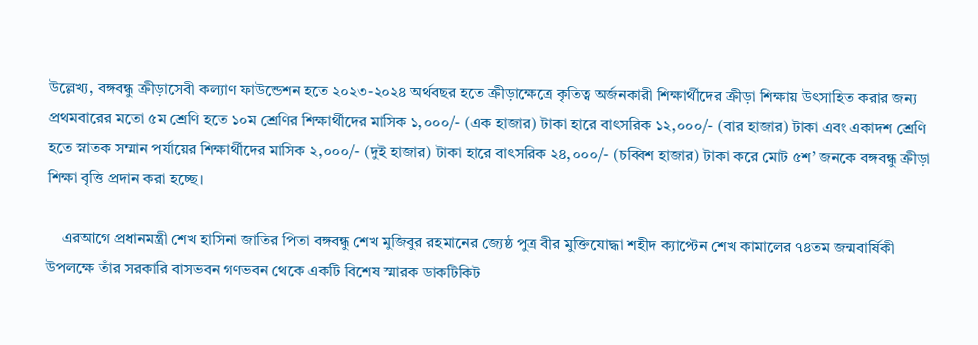উল্লেখ্য, বঙ্গবন্ধু ক্রীড়াসেবী কল্যাণ ফাউন্ডেশন হতে ২০২৩-২০২৪ অর্থবছর হতে ক্রীড়াক্ষেত্রে কৃতিত্ব অর্জনকারী শিক্ষার্থীদের ক্রীড়া শিক্ষায় উৎসাহিত করার জন্য প্রথমবারের মতো ৫ম শ্রেণি হতে ১০ম শ্রেণির শিক্ষার্থীদের মাসিক ১,০০০/- (এক হাজার) টাকা হারে বাৎসরিক ১২,০০০/- (বার হাজার) টাকা এবং একাদশ শ্রেণি হতে স্নাতক সম্মান পর্যায়ের শিক্ষার্থীদের মাসিক ২,০০০/- (দুই হাজার) টাকা হারে বাৎসরিক ২৪,০০০/- (চব্বিশ হাজার) টাকা করে মোট ৫শ’ জনকে বঙ্গবন্ধু ক্রীড়া শিক্ষা বৃত্তি প্রদান করা হচ্ছে।

    এরআগে প্রধানমন্ত্রী শেখ হাসিনা জাতির পিতা বঙ্গবন্ধু শেখ মুজিবুর রহমানের জ্যেষ্ঠ পুত্র বীর মুক্তিযোদ্ধা শহীদ ক্যাপ্টেন শেখ কামালের ৭৪তম জন্মবার্ষিকী উপলক্ষে তাঁর সরকারি বাসভবন গণভবন থেকে একটি বিশেষ স্মারক ডাকটিকিট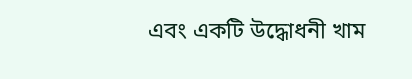এবং একটি উদ্ধোধনী খাম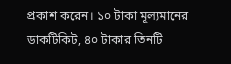প্রকাশ করেন। ১০ টাকা মূল্যমানের ডাকটিকিট, ৪০ টাকার তিনটি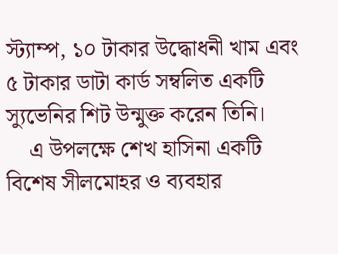স্ট্যাম্প, ১০ টাকার উদ্ধোধনী খাম এবং ৫ টাকার ডাটা কার্ড সম্বলিত একটি স্যুভেনির শিট উন্মুক্ত করেন তিনি।
    এ উপলক্ষে শেখ হাসিনা একটি বিশেষ সীলমোহর ও ব্যবহার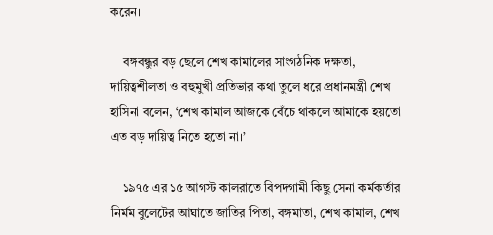করেন।

    বঙ্গবন্ধুর বড় ছেলে শেখ কামালের সাংগঠনিক দক্ষতা, দায়িত্বশীলতা ও বহুমুখী প্রতিভার কথা তুলে ধরে প্রধানমন্ত্রী শেখ হাসিনা বলেন, ‘শেখ কামাল আজকে বেঁচে থাকলে আমাকে হয়তো এত বড় দায়িত্ব নিতে হতো না।’

    ১৯৭৫ এর ১৫ আগস্ট কালরাতে বিপদগামী কিছু সেনা কর্মকর্তার নির্মম বুলেটের আঘাতে জাতির পিতা, বঙ্গমাতা, শেখ কামাল, শেখ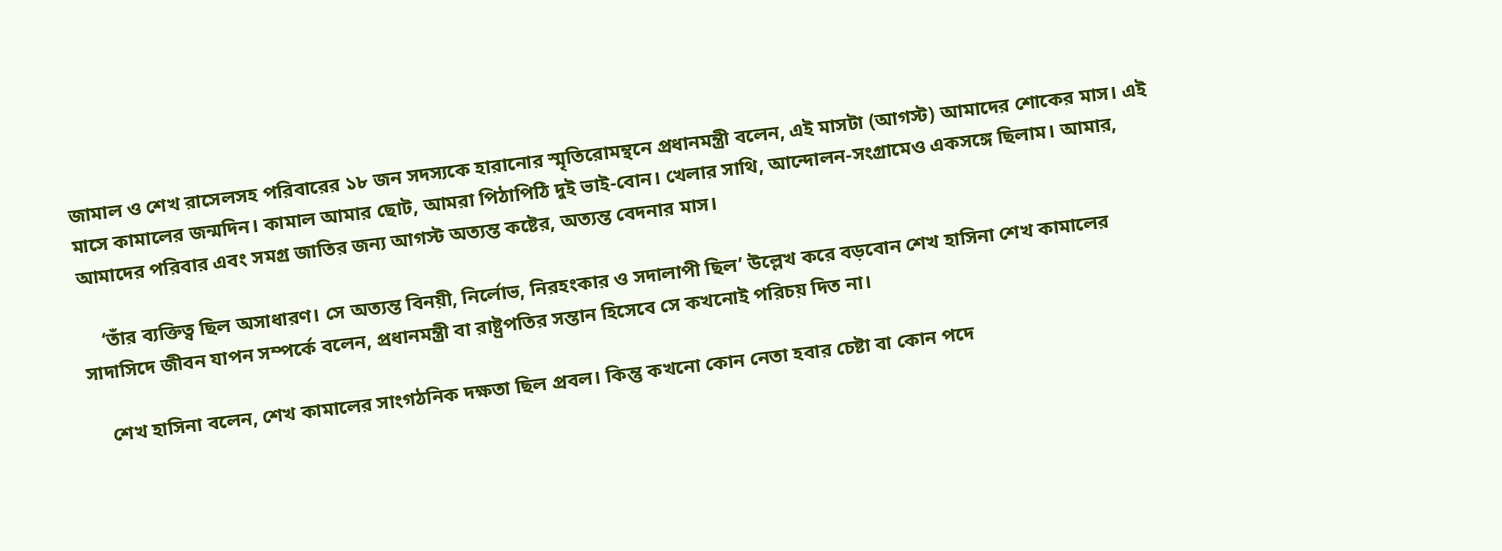জামাল ও শেখ রাসেলসহ পরিবারের ১৮ জন সদস্যকে হারানোর স্মৃতিরোমন্থনে প্রধানমন্ত্রী বলেন, এই মাসটা (আগস্ট) আমাদের শোকের মাস। এই মাসে কামালের জন্মদিন। কামাল আমার ছোট, আমরা পিঠাপিঠি দুই ভাই-বোন। খেলার সাথি, আন্দোলন-সংগ্রামেও একসঙ্গে ছিলাম। আমার, আমাদের পরিবার এবং সমগ্র জাতির জন্য আগস্ট অত্যন্ত কষ্টের, অত্যন্ত বেদনার মাস।

    ‘তাঁর ব্যক্তিত্ব ছিল অসাধারণ। সে অত্যন্ত বিনয়ী, নির্লোভ, নিরহংকার ও সদালাপী ছিল’ উল্লেখ করে বড়বোন শেখ হাসিনা শেখ কামালের সাদাসিদে জীবন যাপন সম্পর্কে বলেন, প্রধানমন্ত্রী বা রাষ্ট্রপতির সন্তান হিসেবে সে কখনোই পরিচয় দিত না।

    শেখ হাসিনা বলেন, শেখ কামালের সাংগঠনিক দক্ষতা ছিল প্রবল। কিন্তু কখনো কোন নেতা হবার চেষ্টা বা কোন পদে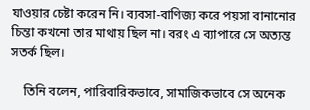যাওয়ার চেষ্টা করেন নি। ব্যবসা-বাণিজ্য করে পয়সা বানানোর চিন্তা কখনো তার মাথায় ছিল না। বরং এ ব্যাপারে সে অত্যন্ত সতর্ক ছিল।

    তিনি বলেন, পারিবারিকভাবে, সামাজিকভাবে সে অনেক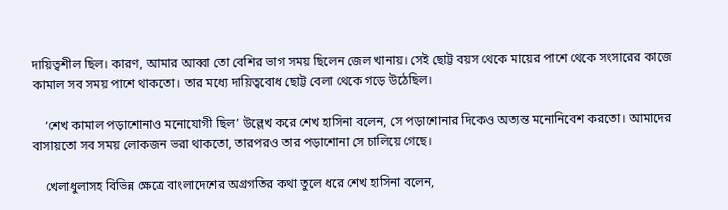দায়িত্বশীল ছিল। কারণ, আমার আব্বা তো বেশির ভাগ সময় ছিলেন জেল খানায়। সেই ছোট্ট বয়স থেকে মায়ের পাশে থেকে সংসারের কাজে কামাল সব সময় পাশে থাকতো। তার মধ্যে দায়িত্ববোধ ছোট্ট বেলা থেকে গড়ে উঠেছিল।

    ‘শেখ কামাল পড়াশোনাও মনোযোগী ছিল’ উল্লেখ করে শেখ হাসিনা বলেন, সে পড়াশোনার দিকেও অত্যন্ত মনোনিবেশ করতো। আমাদের বাসায়তো সব সময় লোকজন ভরা থাকতো, তারপরও তার পড়াশোনা সে চালিয়ে গেছে।

    খেলাধুলাসহ বিভিন্ন ক্ষেত্রে বাংলাদেশের অগ্রগতির কথা তুলে ধরে শেখ হাসিনা বলেন,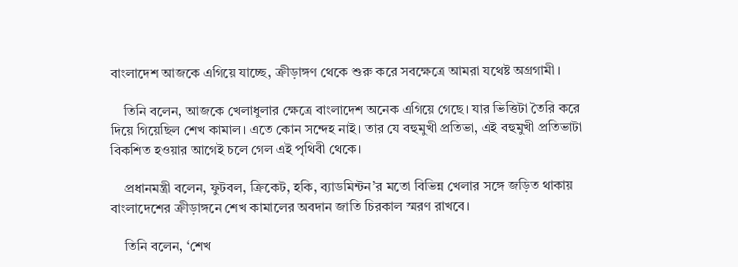বাংলাদেশ আজকে এগিয়ে যাচ্ছে, ক্রীড়াঙ্গণ থেকে শুরু করে সবক্ষেত্রে আমরা যথেষ্ট অগ্রগামী।

    তিনি বলেন, আজকে খেলাধুলার ক্ষেত্রে বাংলাদেশ অনেক এগিয়ে গেছে। যার ভিত্তিটা তৈরি করে দিয়ে গিয়েছিল শেখ কামাল। এতে কোন সন্দেহ নাই। তার যে বহুমুখী প্রতিভা, এই বহুমুখী প্রতিভাটা বিকশিত হওয়ার আগেই চলে গেল এই পৃথিবী থেকে।

    প্রধানমন্ত্রী বলেন, ফুটবল, ক্রিকেট, হকি, ব্যাডমিন্টন’র মতো বিভিন্ন খেলার সঙ্গে জড়িত থাকায় বাংলাদেশের ক্রীড়াঙ্গনে শেখ কামালের অবদান জাতি চিরকাল স্মরণ রাখবে।

    তিনি বলেন, ‘শেখ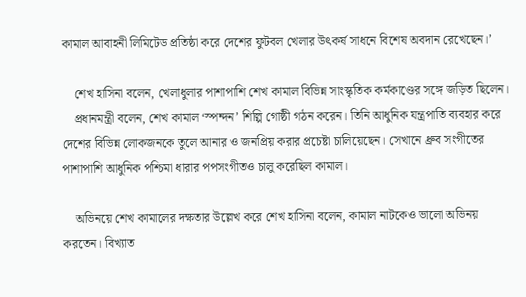কামাল আবাহনী লিমিটেড প্রতিষ্ঠা করে দেশের ফুটবল খেলার উৎকর্ষ সাধনে বিশেষ অবদান রেখেছেন।’

    শেখ হাসিনা বলেন, খেলাধুলার পাশাপাশি শেখ কামাল বিভিন্ন সাংস্কৃতিক কর্মকাণ্ডের সঙ্গে জড়িত ছিলেন।
    প্রধানমন্ত্রী বলেন, শেখ কামাল ‘স্পন্দন’ শিল্পি গোষ্ঠী গঠন করেন। তিনি আধুনিক যন্ত্রপাতি ব্যবহার করে দেশের বিভিন্ন লোকজনকে তুলে আনার ও জনপ্রিয় করার প্রচেষ্টা চালিয়েছেন। সেখানে ধ্রুব সংগীতের পাশাপাশি আধুনিক পশ্চিমা ধারার পপসংগীতও চালু করেছিল কামাল।

    অভিনয়ে শেখ কামালের দক্ষতার উল্লেখ করে শেখ হাসিনা বলেন, কামাল নাটকেও ভালো অভিনয় করতেন। বিখ্যাত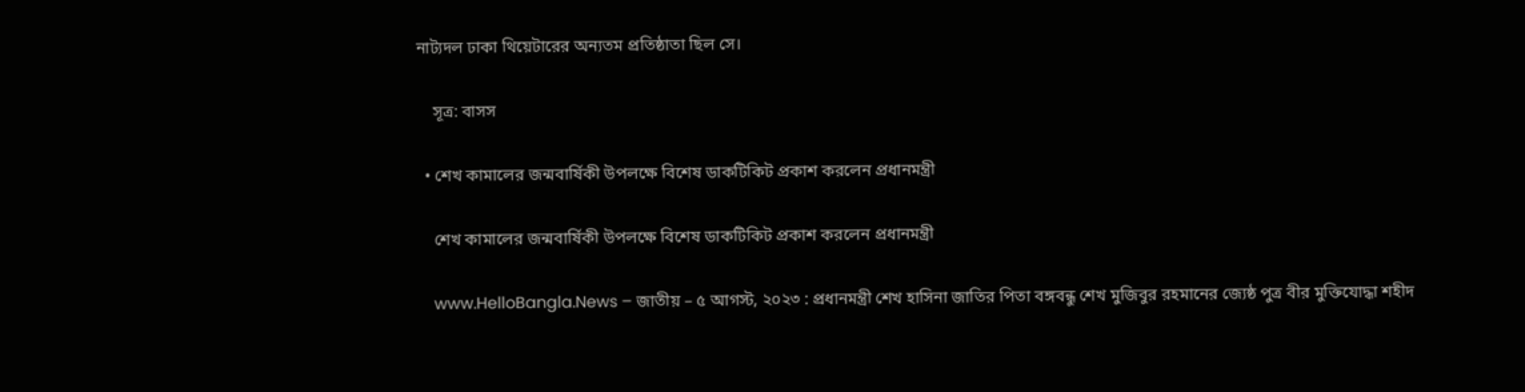নাট্যদল ঢাকা থিয়েটারের অন্যতম প্রতিষ্ঠাতা ছিল সে।

    সূত্র: বাসস

  • শেখ কামালের জন্মবার্ষিকী উপলক্ষে বিশেষ ডাকটিকিট প্রকাশ করলেন প্রধানমন্ত্রী

    শেখ কামালের জন্মবার্ষিকী উপলক্ষে বিশেষ ডাকটিকিট প্রকাশ করলেন প্রধানমন্ত্রী

    www.HelloBangla.News – জাতীয় – ৫ আগস্ট, ২০২৩ : প্রধানমন্ত্রী শেখ হাসিনা জাতির পিতা বঙ্গবন্ধু শেখ মুজিবুর রহমানের জ্যেষ্ঠ পুত্র বীর মুক্তিযোদ্ধা শহীদ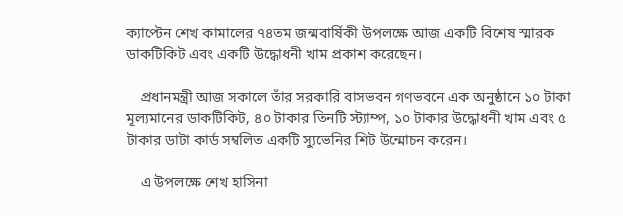ক্যাপ্টেন শেখ কামালের ৭৪তম জন্মবার্ষিকী উপলক্ষে আজ একটি বিশেষ স্মারক ডাকটিকিট এবং একটি উদ্ধোধনী খাম প্রকাশ করেছেন।

    প্রধানমন্ত্রী আজ সকালে তাঁর সরকারি বাসভবন গণভবনে এক অনুষ্ঠানে ১০ টাকা মূল্যমানের ডাকটিকিট, ৪০ টাকার তিনটি স্ট্যাম্প, ১০ টাকার উদ্ধোধনী খাম এবং ৫ টাকার ডাটা কার্ড সম্বলিত একটি স্যুভেনির শিট উন্মোচন করেন।

    এ উপলক্ষে শেখ হাসিনা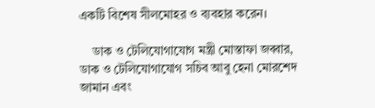একটি বিশেষ সীলমোহর ও ব্যবহার করেন।

    ডাক ও টেলিযোগাযোগ মন্ত্রী মোস্তাফা জব্বার, ডাক ও টেলিযোগাযোগ সচিব আবু হেনা মোরশেদ জামান এবং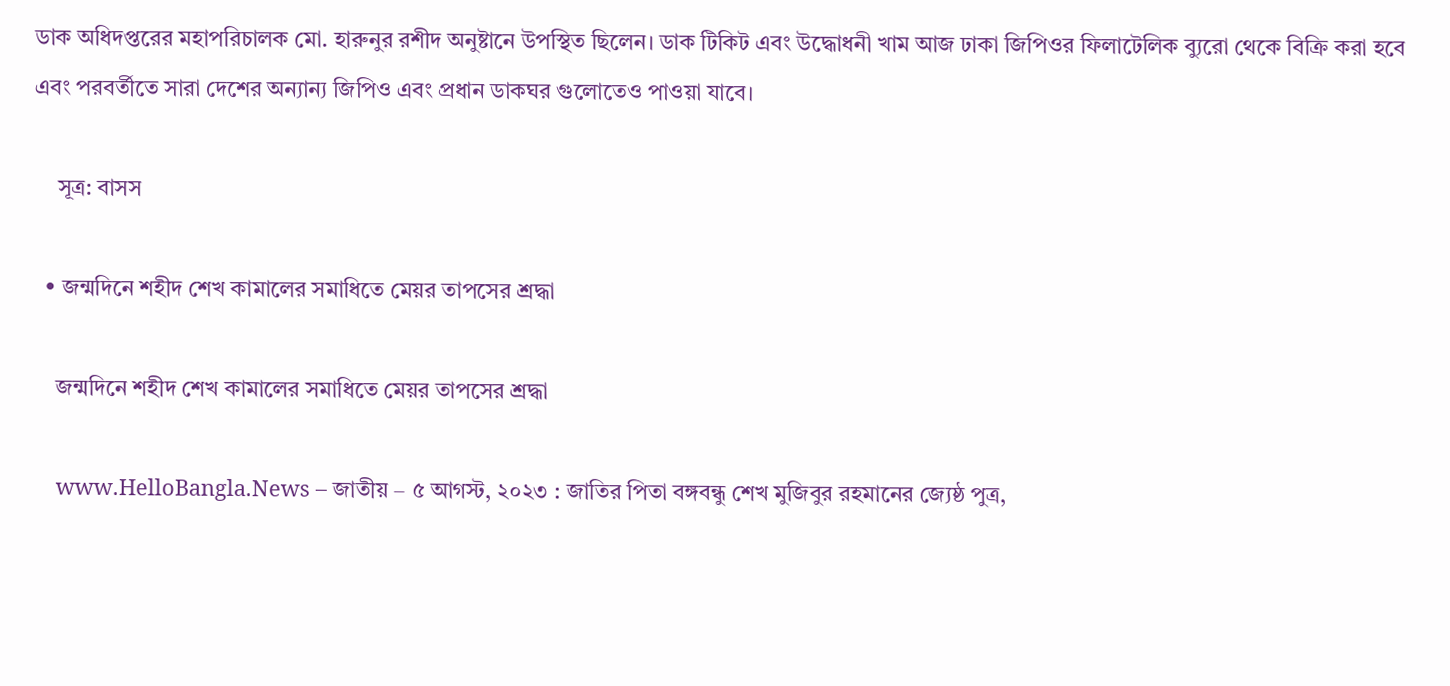ডাক অধিদপ্তরের মহাপরিচালক মো. হারুনুর রশীদ অনুষ্টানে উপস্থিত ছিলেন। ডাক টিকিট এবং উদ্ধোধনী খাম আজ ঢাকা জিপিওর ফিলাটেলিক ব্যুরো থেকে বিক্রি করা হবে এবং পরবর্তীতে সারা দেশের অন্যান্য জিপিও এবং প্রধান ডাকঘর গুলোতেও পাওয়া যাবে।

    সূত্র: বাসস

  • জন্মদিনে শহীদ শেখ কামালের সমাধিতে মেয়র তাপসের শ্রদ্ধা

    জন্মদিনে শহীদ শেখ কামালের সমাধিতে মেয়র তাপসের শ্রদ্ধা

    www.HelloBangla.News – জাতীয় – ৫ আগস্ট, ২০২৩ : জাতির পিতা বঙ্গবন্ধু শেখ মুজিবুর রহমানের জ্যেষ্ঠ পুত্র,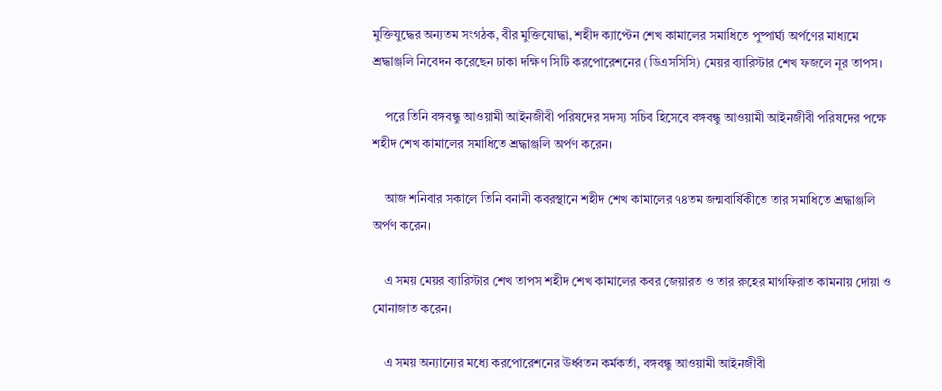মুক্তিযুদ্ধের অন্যতম সংগঠক, বীর মুক্তিযোদ্ধা, শহীদ ক্যাপ্টেন শেখ কামালের সমাধিতে পুষ্পার্ঘ্য অর্পণের মাধ্যমে শ্রদ্ধাঞ্জলি নিবেদন করেছেন ঢাকা দক্ষিণ সিটি করপোরেশনের (ডিএসসিসি) মেয়র ব্যারিস্টার শেখ ফজলে নূর তাপস।

    পরে তিনি বঙ্গবন্ধু আওয়ামী আইনজীবী পরিষদের সদস্য সচিব হিসেবে বঙ্গবন্ধু আওয়ামী আইনজীবী পরিষদের পক্ষে শহীদ শেখ কামালের সমাধিতে শ্রদ্ধাঞ্জলি অর্পণ করেন।

    আজ শনিবার সকালে তিনি বনানী কবরস্থানে শহীদ শেখ কামালের ৭৪তম জন্মবার্ষিকীতে তার সমাধিতে শ্রদ্ধাঞ্জলি অর্পণ করেন।

    এ সময় মেয়র ব্যারিস্টার শেখ তাপস শহীদ শেখ কামালের কবর জেয়ারত ও তার রুহের মাগফিরাত কামনায় দোয়া ও মোনাজাত করেন।

    এ সময় অন্যান্যের মধ্যে করপোরেশনের ঊর্ধ্বতন কর্মকর্তা, বঙ্গবন্ধু আওয়ামী আইনজীবী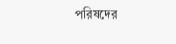পরিষদের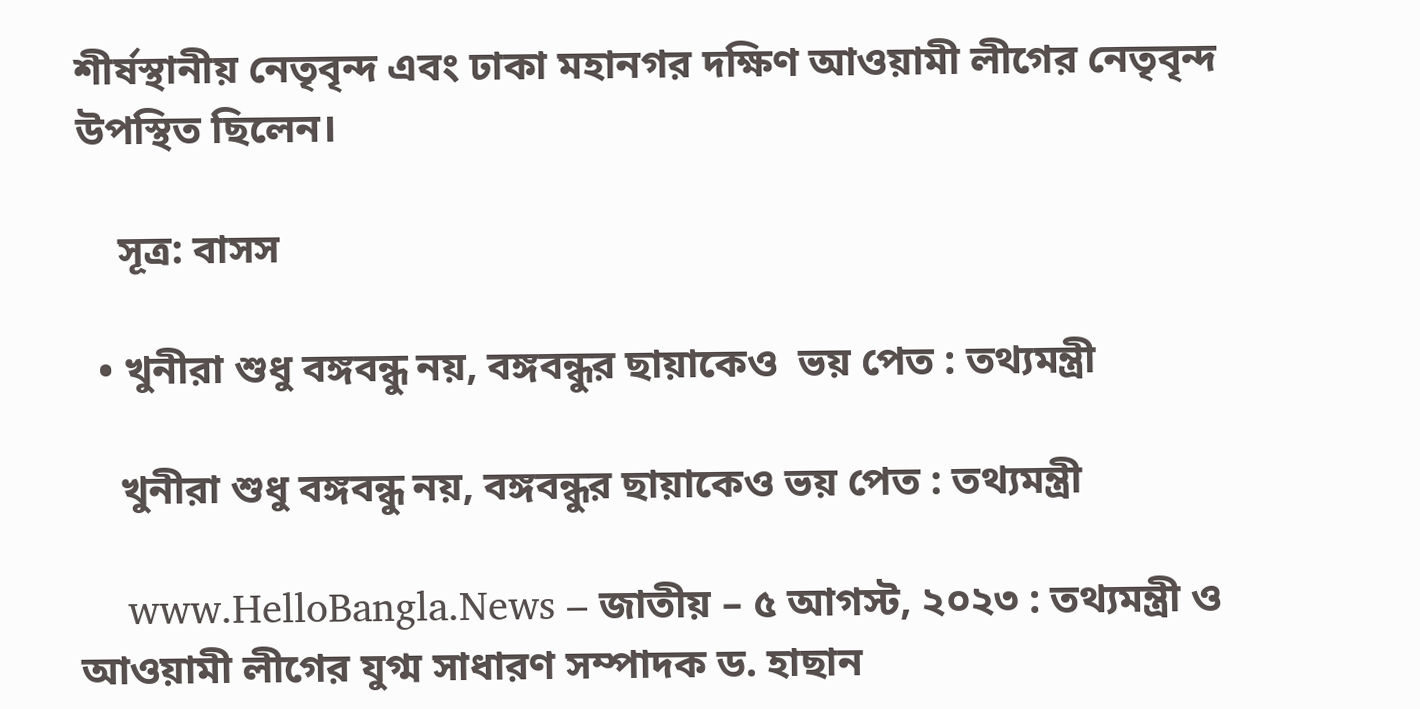শীর্ষস্থানীয় নেতৃবৃন্দ এবং ঢাকা মহানগর দক্ষিণ আওয়ামী লীগের নেতৃবৃন্দ উপস্থিত ছিলেন।

    সূত্র: বাসস

  • খুনীরা শুধু বঙ্গবন্ধু নয়, বঙ্গবন্ধুর ছায়াকেও  ভয় পেত : তথ্যমন্ত্রী

    খুনীরা শুধু বঙ্গবন্ধু নয়, বঙ্গবন্ধুর ছায়াকেও ভয় পেত : তথ্যমন্ত্রী

    www.HelloBangla.News – জাতীয় – ৫ আগস্ট, ২০২৩ : তথ্যমন্ত্রী ও আওয়ামী লীগের যুগ্ম সাধারণ সম্পাদক ড. হাছান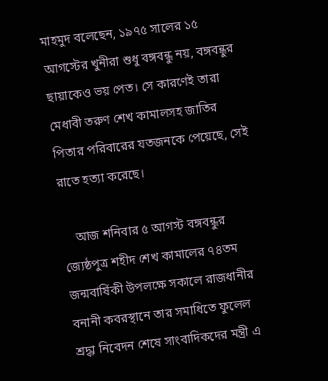মাহমুদ বলেছেন, ১৯৭৫ সালের ১৫ আগস্টের খুনীরা শুধু বঙ্গবন্ধু নয়, বঙ্গবন্ধুর ছায়াকেও ভয় পেত। সে কারণেই তারা মেধাবী তরুণ শেখ কামালসহ জাতির পিতার পরিবারের যতজনকে পেয়েছে, সেই রাতে হত্যা করেছে।

    আজ শনিবার ৫ আগস্ট বঙ্গবন্ধুর জ্যেষ্ঠপুত্র শহীদ শেখ কামালের ৭৪তম জন্মবার্ষিকী উপলক্ষে সকালে রাজধানীর বনানী কবরস্থানে তার সমাধিতে ফুলেল শ্রদ্ধা নিবেদন শেষে সাংবাদিকদের মন্ত্রী এ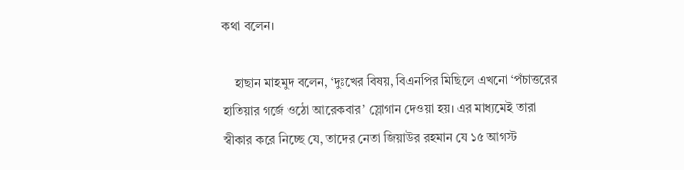কথা বলেন।

    হাছান মাহমুদ বলেন, ‘দুঃখের বিষয়, বিএনপির মিছিলে এখনো ‘পঁচাত্তরের হাতিয়ার গর্জে ওঠো আরেকবার’ স্লোগান দেওয়া হয়। এর মাধ্যমেই তারা স্বীকার করে নিচ্ছে যে, তাদের নেতা জিয়াউর রহমান যে ১৫ আগস্ট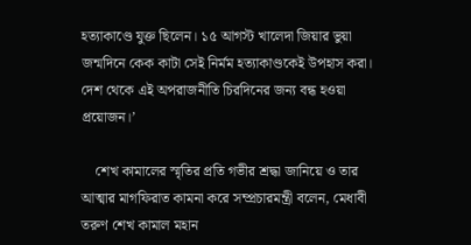হত্যাকাণ্ডে যুক্ত ছিলেন। ১৫ আগস্ট খালেদা জিয়ার ভুয়া জন্মদিনে কেক কাটা সেই নির্মম হত্যাকাণ্ডকেই উপহাস করা। দেশ থেকে এই অপরাজনীতি চিরদিনের জন্য বন্ধ হওয়া প্রয়োজন।’

    শেখ কামালের স্মৃতির প্রতি গভীর শ্রদ্ধা জানিয়ে ও তার আত্মার মাগফিরাত কামনা করে সম্প্রচারমন্ত্রী বলেন, মেধাবী তরুণ শেখ কামাল মহান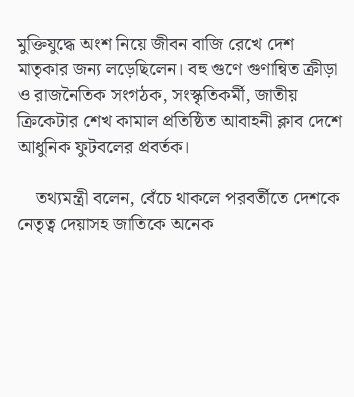মুক্তিযুদ্ধে অংশ নিয়ে জীবন বাজি রেখে দেশ মাতৃকার জন্য লড়েছিলেন। বহু গুণে গুণান্বিত ক্রীড়া ও রাজনৈতিক সংগঠক, সংস্কৃতিকর্মী, জাতীয় ক্রিকেটার শেখ কামাল প্রতিষ্ঠিত আবাহনী ক্লাব দেশে আধুনিক ফুটবলের প্রবর্তক।

    তথ্যমন্ত্রী বলেন, বেঁচে থাকলে পরবর্তীতে দেশকে নেতৃত্ব দেয়াসহ জাতিকে অনেক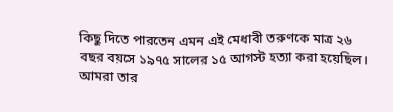কিছু দিতে পারতেন এমন এই মেধাবী তরুণকে মাত্র ২৬ বছর বয়সে ১৯৭৫ সালের ১৫ আগস্ট হত্যা করা হয়েছিল। আমরা তার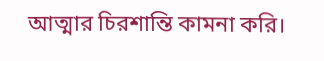আত্মার চিরশান্তি কামনা করি।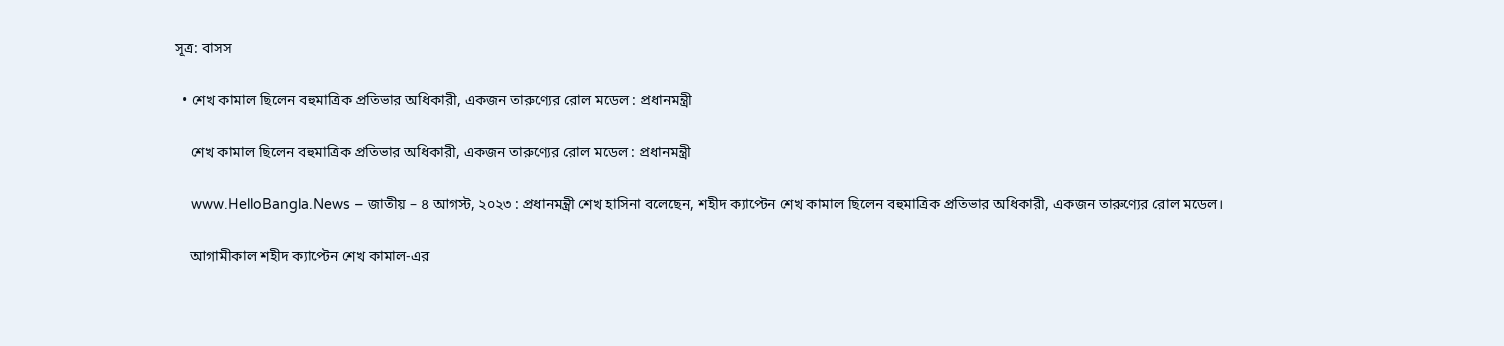সূত্র: বাসস

  • শেখ কামাল ছিলেন বহুমাত্রিক প্রতিভার অধিকারী, একজন তারুণ্যের রোল মডেল : প্রধানমন্ত্রী

    শেখ কামাল ছিলেন বহুমাত্রিক প্রতিভার অধিকারী, একজন তারুণ্যের রোল মডেল : প্রধানমন্ত্রী

    www.HelloBangla.News – জাতীয় – ৪ আগস্ট, ২০২৩ : প্রধানমন্ত্রী শেখ হাসিনা বলেছেন, শহীদ ক্যাপ্টেন শেখ কামাল ছিলেন বহুমাত্রিক প্রতিভার অধিকারী, একজন তারুণ্যের রোল মডেল।

    আগামীকাল শহীদ ক্যাপ্টেন শেখ কামাল-এর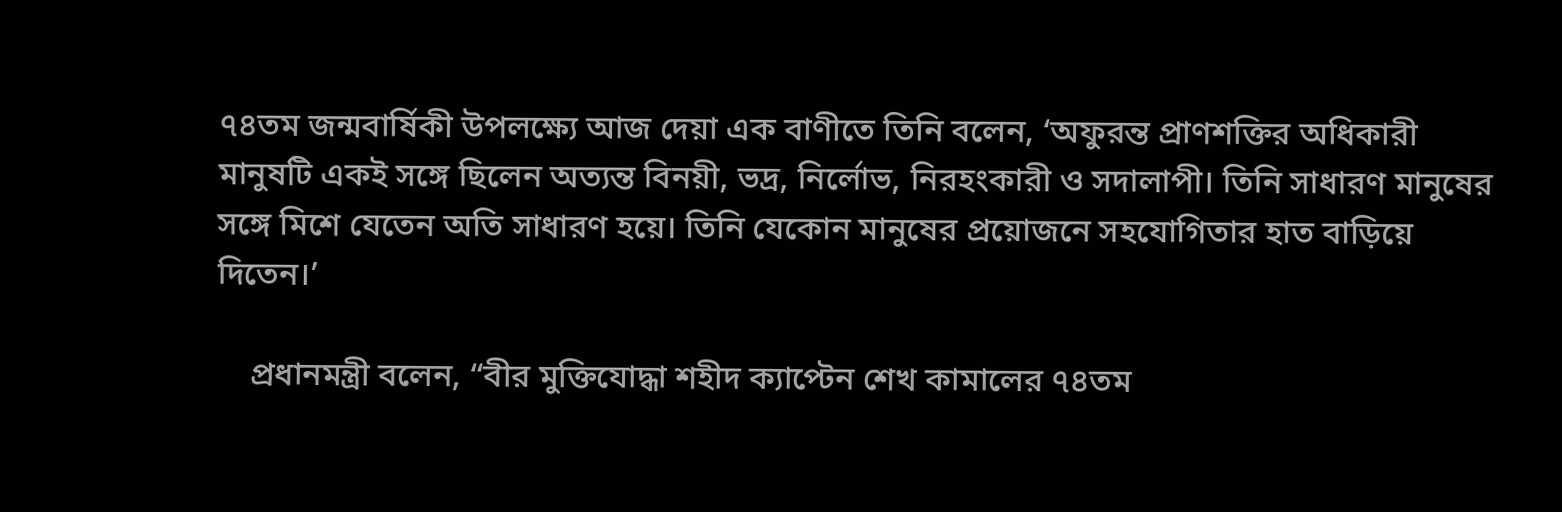৭৪তম জন্মবার্ষিকী উপলক্ষ্যে আজ দেয়া এক বাণীতে তিনি বলেন, ‘অফুরন্ত প্রাণশক্তির অধিকারী মানুষটি একই সঙ্গে ছিলেন অত্যন্ত বিনয়ী, ভদ্র, নির্লোভ, নিরহংকারী ও সদালাপী। তিনি সাধারণ মানুষের সঙ্গে মিশে যেতেন অতি সাধারণ হয়ে। তিনি যেকোন মানুষের প্রয়োজনে সহযোগিতার হাত বাড়িয়ে দিতেন।’

    প্রধানমন্ত্রী বলেন, “বীর মুক্তিযোদ্ধা শহীদ ক্যাপ্টেন শেখ কামালের ৭৪তম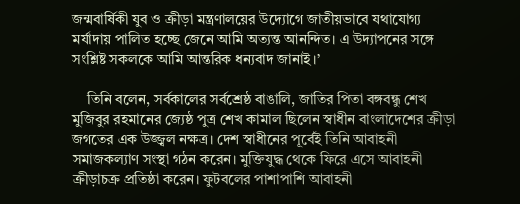জন্মবার্ষিকী যুব ও ক্রীড়া মন্ত্রণালয়ের উদ্যোগে জাতীয়ভাবে যথাযোগ্য মর্যাদায় পালিত হচ্ছে জেনে আমি অত্যন্ত আনন্দিত। এ উদ্যাপনের সঙ্গে সংশ্লিষ্ট সকলকে আমি আন্তরিক ধন্যবাদ জানাই।’

    তিনি বলেন, সর্বকালের সর্বশ্রেষ্ঠ বাঙালি, জাতির পিতা বঙ্গবন্ধু শেখ মুজিবুর রহমানের জ্যেষ্ঠ পুত্র শেখ কামাল ছিলেন স্বাধীন বাংলাদেশের ক্রীড়া জগতের এক উজ্জ্বল নক্ষত্র। দেশ স্বাধীনের পূর্বেই তিনি আবাহনী সমাজকল্যাণ সংস্থা গঠন করেন। মুক্তিযুদ্ধ থেকে ফিরে এসে আবাহনী ক্রীড়াচক্র প্রতিষ্ঠা করেন। ফুটবলের পাশাপাশি আবাহনী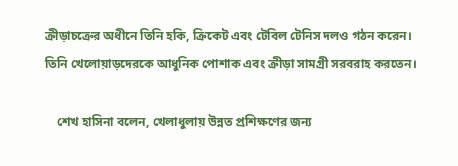ক্রীড়াচক্রের অধীনে তিনি হকি, ক্রিকেট এবং টেবিল টেনিস দলও গঠন করেন। তিনি খেলোয়াড়দেরকে আধুনিক পোশাক এবং ক্রীড়া সামগ্রী সরবরাহ করতেন।

    শেখ হাসিনা বলেন, খেলাধুলায় উন্নত প্রশিক্ষণের জন্য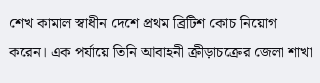শেখ কামাল স্বাধীন দেশে প্রথম ব্রিটিশ কোচ নিয়োগ করেন। এক পর্যায়ে তিনি আবাহনী ক্রীড়াচক্রের জেলা শাখা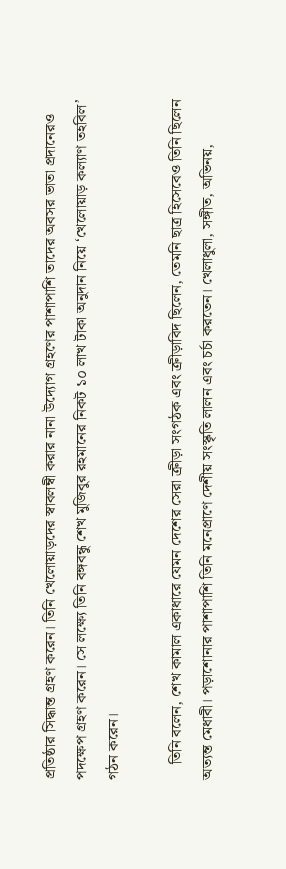প্রতিষ্ঠার সিদ্ধান্ত গ্রহণ করেন। তিনি খেলোয়াড়দের স্বাবলম্বী করার নানা উদ্যোগ গ্রহণের পাশাপাশি তাদের অবসর ভাতা প্রদানেরও পদক্ষেপ গ্রহণ করেন। সে লক্ষ্যে তিনি বঙ্গবন্ধু শেখ মুজিবুর রহমানের নিকট ১০ লাখ টাকা অনুদান নিয়ে ‘খেলোয়াড় কল্যাণ তহবিল’ গঠন করেন।

    তিনি বলেন, শেখ কামাল একাধারে যেমন দেশের সেরা ক্রীড়া সংগঠক এবং ক্রীড়াবিদ ছিলেন, তেমনি ছাত্র হিসেবেও তিনি ছিলেন অত্যন্ত মেধাবী। পড়াশোনার পাশাপাশি তিনি মনেপ্রাণে দেশীয় সংস্কৃতি লালন এবং চর্চা করতেন। খেলাধুলা, সঙ্গীত, অভিনয়,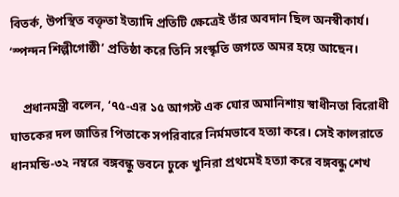বিতর্ক, উপস্থিত বক্তৃতা ইত্যাদি প্রতিটি ক্ষেত্রেই তাঁর অবদান ছিল অনস্বীকার্য। ‘স্পন্দন শিল্পীগোষ্ঠী’ প্রতিষ্ঠা করে তিনি সংস্কৃতি জগতে অমর হয়ে আছেন।

    প্রধানমন্ত্রী বলেন, ‘৭৫-এর ১৫ আগস্ট এক ঘোর অমানিশায় স্বাধীনতা বিরোধী ঘাতকের দল জাতির পিতাকে সপরিবারে নির্মমভাবে হত্যা করে। সেই কালরাতে ধানমন্ডি-৩২ নম্বরে বঙ্গবন্ধু ভবনে ঢুকে খুনিরা প্রথমেই হত্যা করে বঙ্গবন্ধু শেখ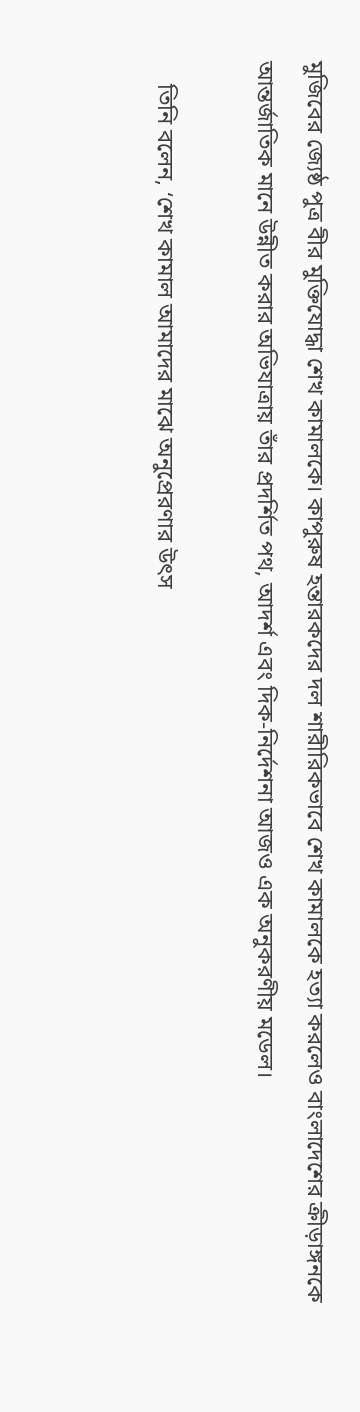মুজিবের জ্যেষ্ঠ পুত্র বীর মুক্তিযোদ্ধা শেখ কামালকে। কাপুরুষ হন্তারকদের দল শারীরিকভাবে শেখ কামালকে হত্যা করলেও বাংলাদেশের ক্রীড়াঙ্গনকে আন্তর্জাতিক মানে উন্নীত করার অভিযাত্রায় তাঁর প্রদর্শিত পথ, আদর্শ এবং দিক-নির্দেশনা আজও এক অনুকরণীয় মডেল।

    তিনি বলেন, ‘শেখ কামাল আমাদের মাঝে অনুপ্রেরণার উৎস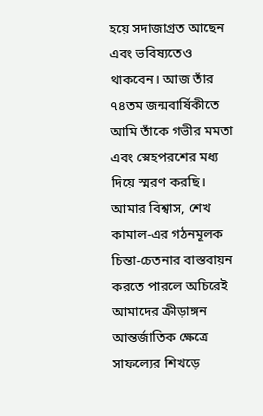হয়ে সদাজাগ্রত আছেন এবং ভবিষ্যতেও থাকবেন। আজ তাঁর ৭৪তম জন্মবার্ষিকীতে আমি তাঁকে গভীর মমতা এবং স্নেহপরশের মধ্য দিয়ে স্মরণ করছি। আমার বিশ্বাস, শেখ কামাল-এর গঠনমূলক চিন্তা-চেতনার বাস্তবায়ন করতে পারলে অচিরেই আমাদের ক্রীড়াঙ্গন আন্তর্জাতিক ক্ষেত্রে সাফল্যের শিখড়ে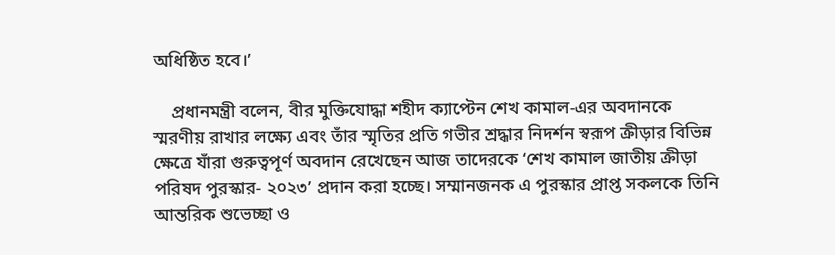অধিষ্ঠিত হবে।’

    প্রধানমন্ত্রী বলেন, বীর মুক্তিযোদ্ধা শহীদ ক্যাপ্টেন শেখ কামাল-এর অবদানকে স্মরণীয় রাখার লক্ষ্যে এবং তাঁর স্মৃতির প্রতি গভীর শ্রদ্ধার নিদর্শন স্বরূপ ক্রীড়ার বিভিন্ন ক্ষেত্রে যাঁরা গুরুত্বপূর্ণ অবদান রেখেছেন আজ তাদেরকে ‘শেখ কামাল জাতীয় ক্রীড়া পরিষদ পুরস্কার- ২০২৩’ প্রদান করা হচ্ছে। সম্মানজনক এ পুরস্কার প্রাপ্ত সকলকে তিনি আন্তরিক শুভেচ্ছা ও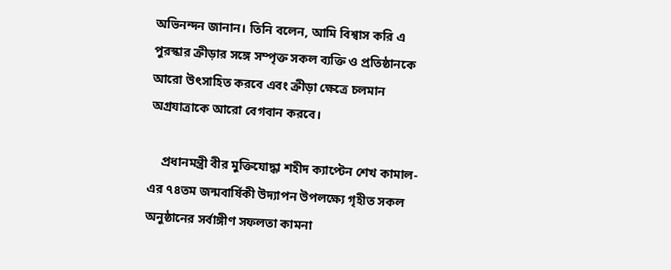অভিনন্দন জানান। তিনি বলেন, আমি বিশ্বাস করি এ পুরস্কার ক্রীড়ার সঙ্গে সম্পৃক্ত সকল ব্যক্তি ও প্রতিষ্ঠানকে আরো উৎসাহিত করবে এবং ক্রীড়া ক্ষেত্রে চলমান অগ্রযাত্রাকে আরো বেগবান করবে।

    প্রধানমন্ত্রী বীর মুক্তিযোদ্ধা শহীদ ক্যাপ্টেন শেখ কামাল-এর ৭৪তম জন্মবার্ষিকী উদ্যাপন উপলক্ষ্যে গৃহীত সকল অনুষ্ঠানের সর্বাঙ্গীণ সফলতা কামনা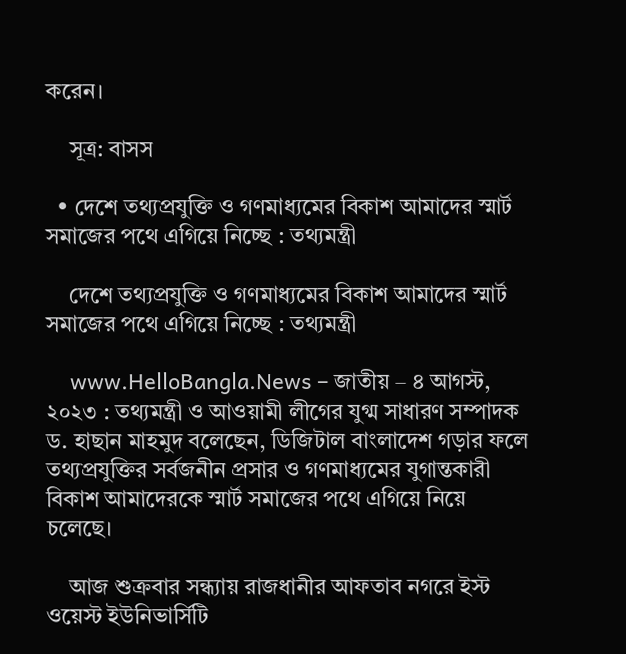করেন।

    সূত্র: বাসস

  • দেশে তথ্যপ্রযুক্তি ও গণমাধ্যমের বিকাশ আমাদের স্মার্ট সমাজের পথে এগিয়ে নিচ্ছে : তথ্যমন্ত্রী

    দেশে তথ্যপ্রযুক্তি ও গণমাধ্যমের বিকাশ আমাদের স্মার্ট সমাজের পথে এগিয়ে নিচ্ছে : তথ্যমন্ত্রী

    www.HelloBangla.News – জাতীয় – ৪ আগস্ট, ২০২৩ : তথ্যমন্ত্রী ও আওয়ামী লীগের যুগ্ম সাধারণ সম্পাদক ড. হাছান মাহমুদ বলেছেন, ডিজিটাল বাংলাদেশ গড়ার ফলে তথ্যপ্রযুক্তির সর্বজনীন প্রসার ও গণমাধ্যমের যুগান্তকারী বিকাশ আমাদেরকে স্মার্ট সমাজের পথে এগিয়ে নিয়ে চলেছে।

    আজ শুক্রবার সন্ধ্যায় রাজধানীর আফতাব নগরে ইস্ট ওয়েস্ট ইউনিভার্সিটি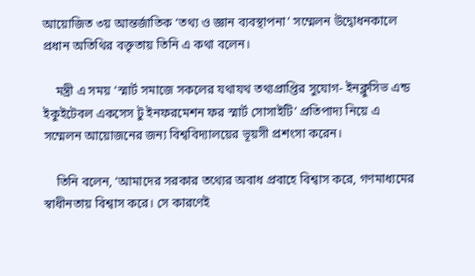আয়োজিত ৩য় আন্তর্জাতিক ‘তথ্য ও জ্ঞান ব্যবস্থাপনা’ সম্মেলন উদ্বোধনকালে প্রধান অতিথির বক্তৃতায় তিনি এ কথা বলেন।

    মন্ত্রী এ সময় ‘স্মার্ট সমাজে সকলের যথাযথ তথ্যপ্রাপ্তির সুযোগ- ইনক্লুসিভ এন্ড ইকুইটেবল একসেস টু ইনফরমেশন ফর স্মার্ট সোসাইটি’ প্রতিপাদ্য নিয়ে এ সম্মেলন আয়োজনের জন্য বিশ্ববিদ্যালয়ের ভূয়সী প্রশংসা করেন।

    তিনি বলেন, ‘আমাদের সরকার তথ্যের অবাধ প্রবাহে বিশ্বাস করে, গণমাধ্যমের স্বাধীনতায় বিশ্বাস করে। সে কারণেই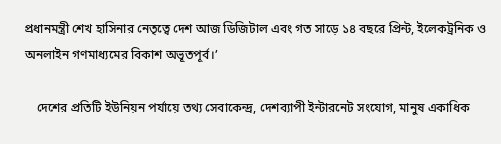প্রধানমন্ত্রী শেখ হাসিনার নেতৃত্বে দেশ আজ ডিজিটাল এবং গত সাড়ে ১৪ বছরে প্রিন্ট, ইলেকট্রনিক ও অনলাইন গণমাধ্যমের বিকাশ অভূতপূর্ব।’

    দেশের প্রতিটি ইউনিয়ন পর্যায়ে তথ্য সেবাকেন্দ্র, দেশব্যাপী ইন্টারনেট সংযোগ, মানুষ একাধিক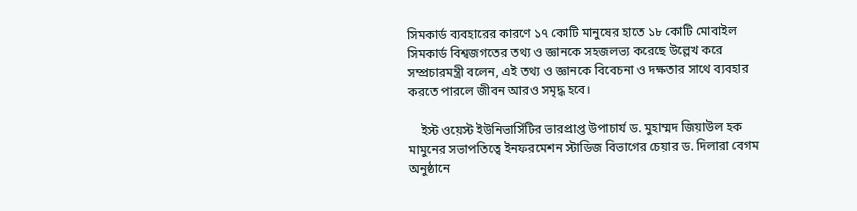সিমকার্ড ব্যবহারের কারণে ১৭ কোটি মানুষের হাতে ১৮ কোটি মোবাইল সিমকার্ড বিশ্বজগতের তথ্য ও জ্ঞানকে সহজলভ্য করেছে উল্লেখ করে সম্প্রচারমন্ত্রী বলেন, এই তথ্য ও জ্ঞানকে বিবেচনা ও দক্ষতার সাথে ব্যবহার করতে পারলে জীবন আরও সমৃদ্ধ হবে।

    ইস্ট ওয়েস্ট ইউনিভার্সিটির ভারপ্রাপ্ত উপাচার্য ড. মুহাম্মদ জিয়াউল হক মামুনের সভাপতিত্বে ইনফরমেশন স্টাডিজ বিভাগের চেয়ার ড. দিলারা বেগম অনুষ্ঠানে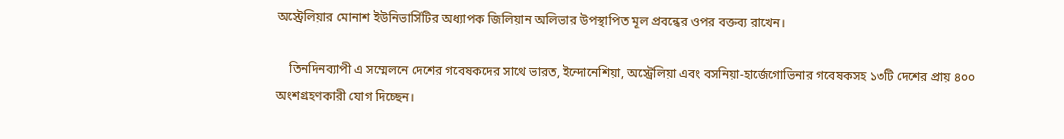অস্ট্রেলিয়ার মোনাশ ইউনিভার্সিটির অধ্যাপক জিলিয়ান অলিভার উপস্থাপিত মূল প্রবন্ধের ওপর বক্তব্য রাখেন।

    তিনদিনব্যাপী এ সম্মেলনে দেশের গবেষকদের সাথে ভারত, ইন্দোনেশিয়া, অস্ট্রেলিয়া এবং বসনিয়া-হার্জেগোভিনার গবেষকসহ ১৩টি দেশের প্রায় ৪০০ অংশগ্রহণকারী যোগ দিচ্ছেন।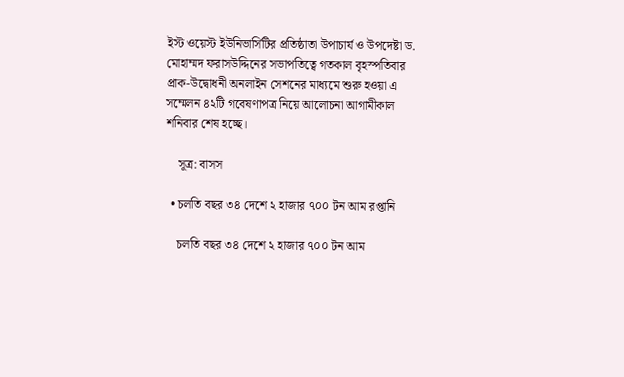ইস্ট ওয়েস্ট ইউনিভার্সিটির প্রতিষ্ঠাতা উপাচার্য ও উপদেষ্টা ড. মোহাম্মদ ফরাসউদ্দিনের সভাপতিত্বে গতকাল বৃহস্পতিবার প্রাক-উদ্বোধনী অনলাইন সেশনের মাধ্যমে শুরু হওয়া এ সম্মেলন ৪২টি গবেষণাপত্র নিয়ে আলোচনা আগামীকাল শনিবার শেষ হচ্ছে।

    সূত্র: বাসস

  • চলতি বছর ৩৪ দেশে ২ হাজার ৭০০ টন আম রপ্তানি

    চলতি বছর ৩৪ দেশে ২ হাজার ৭০০ টন আম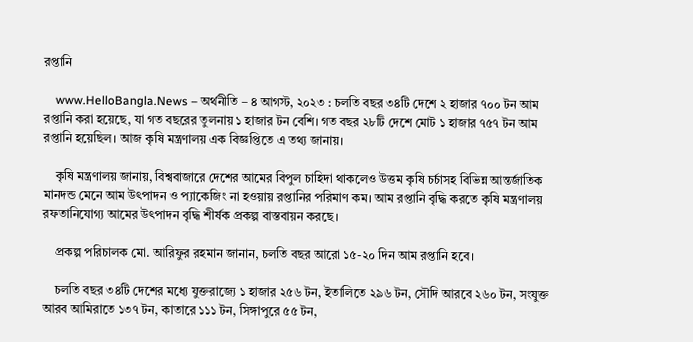রপ্তানি

    www.HelloBangla.News – অর্থনীতি – ৪ আগস্ট, ২০২৩ : চলতি বছর ৩৪টি দেশে ২ হাজার ৭০০ টন আম রপ্তানি করা হয়েছে, যা গত বছরের তুলনায় ১ হাজার টন বেশি। গত বছর ২৮টি দেশে মোট ১ হাজার ৭৫৭ টন আম রপ্তানি হয়েছিল। আজ কৃষি মন্ত্রণালয় এক বিজ্ঞপ্তিতে এ তথ্য জানায়।

    কৃষি মন্ত্রণালয় জানায়, বিশ্ববাজারে দেশের আমের বিপুল চাহিদা থাকলেও উত্তম কৃষি চর্চাসহ বিভিন্ন আন্তর্জাতিক মানদন্ড মেনে আম উৎপাদন ও প্যাকেজিং না হওয়ায় রপ্তানির পরিমাণ কম। আম রপ্তানি বৃদ্ধি করতে কৃষি মন্ত্রণালয় রফতানিযোগ্য আমের উৎপাদন বৃদ্ধি শীর্ষক প্রকল্প বাস্তবায়ন করছে।

    প্রকল্প পরিচালক মো. আরিফুর রহমান জানান, চলতি বছর আরো ১৫-২০ দিন আম রপ্তানি হবে।

    চলতি বছর ৩৪টি দেশের মধ্যে যুক্তরাজ্যে ১ হাজার ২৫৬ টন, ইতালিতে ২৯৬ টন, সৌদি আরবে ২৬০ টন, সংযুক্ত আরব আমিরাতে ১৩৭ টন, কাতারে ১১১ টন, সিঙ্গাপুরে ৫৫ টন,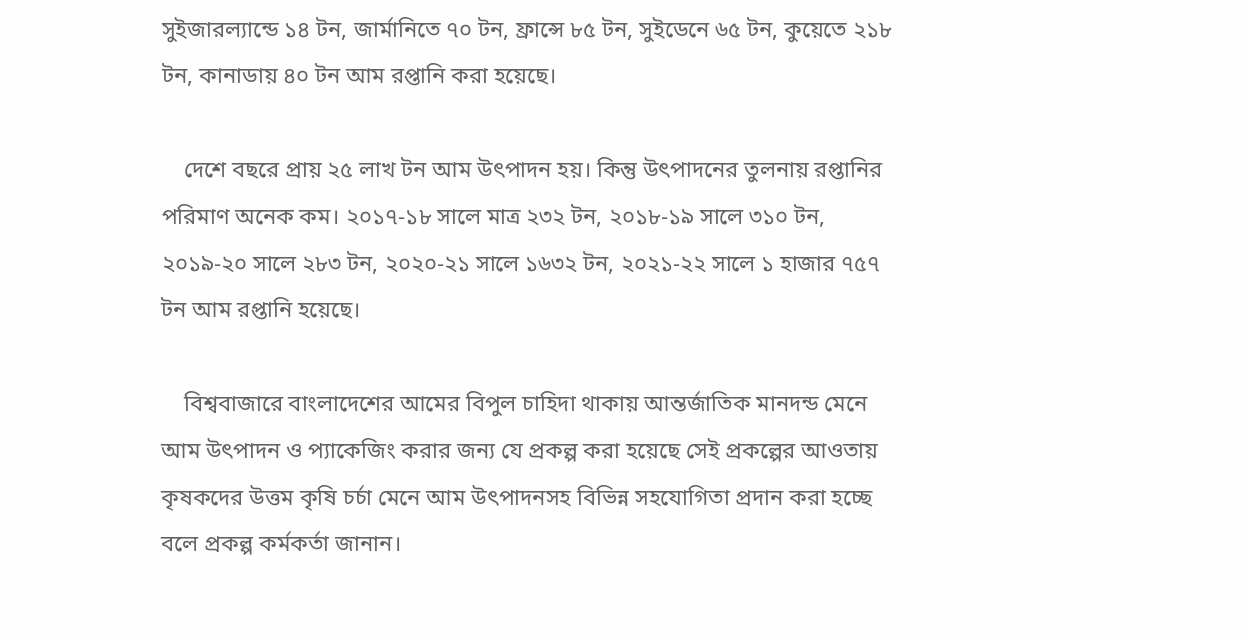সুইজারল্যান্ডে ১৪ টন, জার্মানিতে ৭০ টন, ফ্রান্সে ৮৫ টন, সুইডেনে ৬৫ টন, কুয়েতে ২১৮ টন, কানাডায় ৪০ টন আম রপ্তানি করা হয়েছে।

    দেশে বছরে প্রায় ২৫ লাখ টন আম উৎপাদন হয়। কিন্তু উৎপাদনের তুলনায় রপ্তানির পরিমাণ অনেক কম। ২০১৭-১৮ সালে মাত্র ২৩২ টন, ২০১৮-১৯ সালে ৩১০ টন, ২০১৯-২০ সালে ২৮৩ টন, ২০২০-২১ সালে ১৬৩২ টন, ২০২১-২২ সালে ১ হাজার ৭৫৭ টন আম রপ্তানি হয়েছে।

    বিশ্ববাজারে বাংলাদেশের আমের বিপুল চাহিদা থাকায় আন্তর্জাতিক মানদন্ড মেনে আম উৎপাদন ও প্যাকেজিং করার জন্য যে প্রকল্প করা হয়েছে সেই প্রকল্পের আওতায় কৃষকদের উত্তম কৃষি চর্চা মেনে আম উৎপাদনসহ বিভিন্ন সহযোগিতা প্রদান করা হচ্ছে বলে প্রকল্প কর্মকর্তা জানান।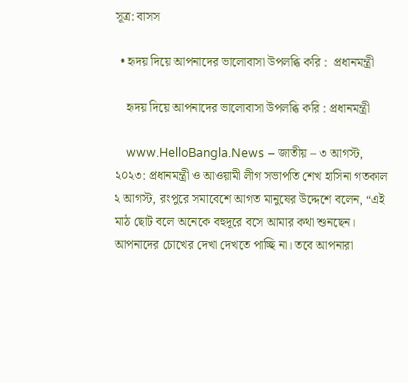সূত্র: বাসস

  • হৃদয় দিয়ে আপনাদের ভালোবাসা উপলব্ধি করি :  প্রধানমন্ত্রী

    হৃদয় দিয়ে আপনাদের ভালোবাসা উপলব্ধি করি : প্রধানমন্ত্রী

    www.HelloBangla.News – জাতীয় – ৩ আগস্ট, ২০২৩: প্রধানমন্ত্রী ও আওয়ামী লীগ সভাপতি শেখ হাসিনা গতকাল ২ আগস্ট, রংপুরে সমাবেশে আগত মানুষের উদ্দেশে বলেন, “এই মাঠ ছোট বলে অনেকে বহুদূরে বসে আমার কথা শুনছেন। আপনাদের চোখের দেখা দেখতে পাচ্ছি না। তবে আপনারা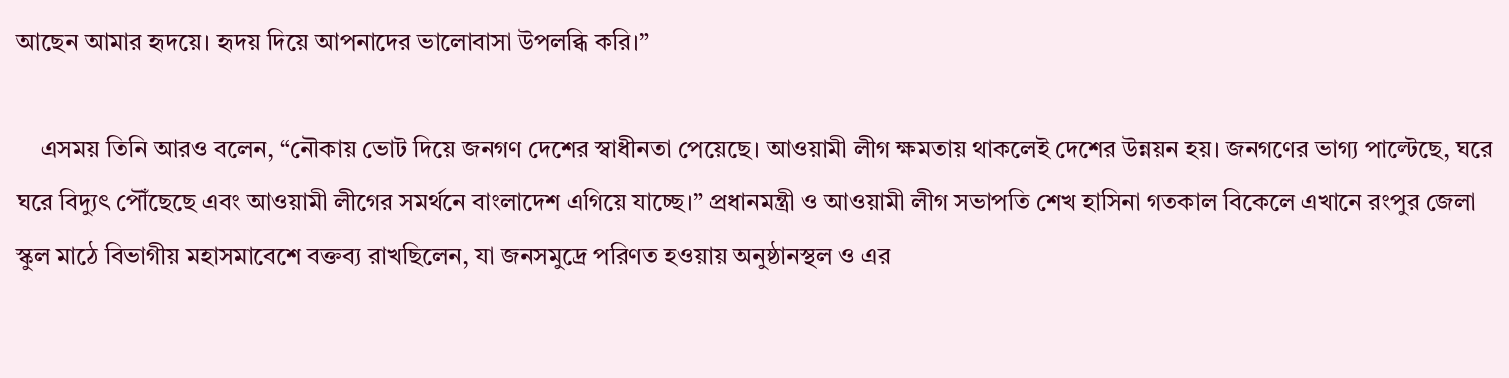আছেন আমার হৃদয়ে। হৃদয় দিয়ে আপনাদের ভালোবাসা উপলব্ধি করি।”

    এসময় তিনি আরও বলেন, “নৌকায় ভোট দিয়ে জনগণ দেশের স্বাধীনতা পেয়েছে। আওয়ামী লীগ ক্ষমতায় থাকলেই দেশের উন্নয়ন হয়। জনগণের ভাগ্য পাল্টেছে, ঘরে ঘরে বিদ্যুৎ পৌঁছেছে এবং আওয়ামী লীগের সমর্থনে বাংলাদেশ এগিয়ে যাচ্ছে।” প্রধানমন্ত্রী ও আওয়ামী লীগ সভাপতি শেখ হাসিনা গতকাল বিকেলে এখানে রংপুর জেলা স্কুল মাঠে বিভাগীয় মহাসমাবেশে বক্তব্য রাখছিলেন, যা জনসমুদ্রে পরিণত হওয়ায় অনুষ্ঠানস্থল ও এর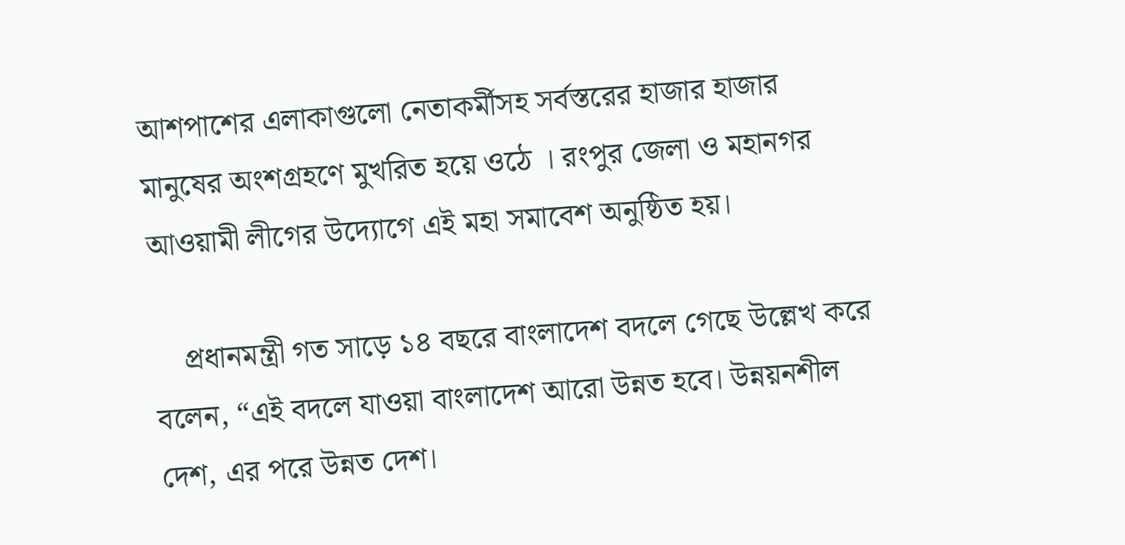আশপাশের এলাকাগুলো নেতাকর্মীসহ সর্বস্তরের হাজার হাজার মানুষের অংশগ্রহণে মুখরিত হয়ে ওঠে । রংপুর জেলা ও মহানগর আওয়ামী লীগের উদ্যোগে এই মহা সমাবেশ অনুষ্ঠিত হয়।

    প্রধানমন্ত্রী গত সাড়ে ১৪ বছরে বাংলাদেশ বদলে গেছে উল্লেখ করে বলেন, “এই বদলে যাওয়া বাংলাদেশ আরো উন্নত হবে। উন্নয়নশীল দেশ, এর পরে উন্নত দেশ।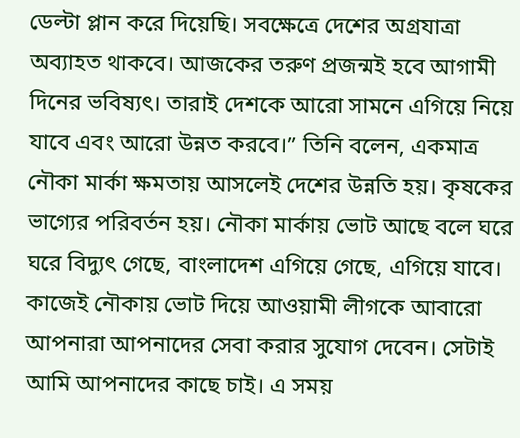ডেল্টা প্লান করে দিয়েছি। সবক্ষেত্রে দেশের অগ্রযাত্রা অব্যাহত থাকবে। আজকের তরুণ প্রজন্মই হবে আগামী দিনের ভবিষ্যৎ। তারাই দেশকে আরো সামনে এগিয়ে নিয়ে যাবে এবং আরো উন্নত করবে।” তিনি বলেন, একমাত্র নৌকা মার্কা ক্ষমতায় আসলেই দেশের উন্নতি হয়। কৃষকের ভাগ্যের পরিবর্তন হয়। নৌকা মার্কায় ভোট আছে বলে ঘরে ঘরে বিদ্যুৎ গেছে, বাংলাদেশ এগিয়ে গেছে, এগিয়ে যাবে। কাজেই নৌকায় ভোট দিয়ে আওয়ামী লীগকে আবারো আপনারা আপনাদের সেবা করার সুযোগ দেবেন। সেটাই আমি আপনাদের কাছে চাই। এ সময়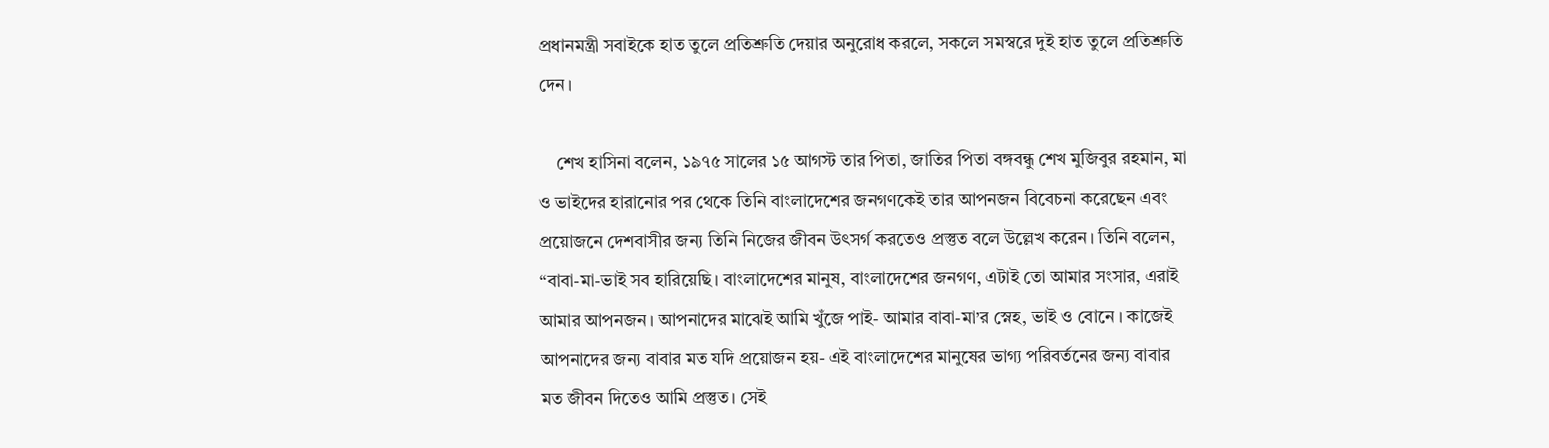প্রধানমন্ত্রী সবাইকে হাত তুলে প্রতিশ্রুতি দেয়ার অনুরোধ করলে, সকলে সমস্বরে দুই হাত তুলে প্রতিশ্রুতি দেন।

    শেখ হাসিনা বলেন, ১৯৭৫ সালের ১৫ আগস্ট তার পিতা, জাতির পিতা বঙ্গবন্ধু শেখ মুজিবুর রহমান, মা ও ভাইদের হারানোর পর থেকে তিনি বাংলাদেশের জনগণকেই তার আপনজন বিবেচনা করেছেন এবং প্রয়োজনে দেশবাসীর জন্য তিনি নিজের জীবন উৎসর্গ করতেও প্রস্তুত বলে উল্লেখ করেন। তিনি বলেন, “বাবা-মা-ভাই সব হারিয়েছি। বাংলাদেশের মানুষ, বাংলাদেশের জনগণ, এটাই তো আমার সংসার, এরাই আমার আপনজন। আপনাদের মাঝেই আমি খুঁজে পাই- আমার বাবা-মা’র স্নেহ, ভাই ও বোনে । কাজেই আপনাদের জন্য বাবার মত যদি প্রয়োজন হয়- এই বাংলাদেশের মানুষের ভাগ্য পরিবর্তনের জন্য বাবার মত জীবন দিতেও আমি প্রস্তুত। সেই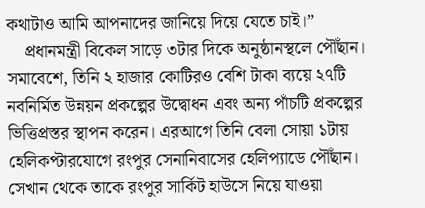কথাটাও আমি আপনাদের জানিয়ে দিয়ে যেতে চাই।”
    প্রধানমন্ত্রী বিকেল সাড়ে ৩টার দিকে অনুষ্ঠানস্থলে পৌঁছান। সমাবেশে, তিনি ২ হাজার কোটিরও বেশি টাকা ব্যয়ে ২৭টি নবনির্মিত উন্নয়ন প্রকল্পের উদ্বোধন এবং অন্য পাঁচটি প্রকল্পের ভিত্তিপ্রস্তর স্থাপন করেন। এরআগে তিনি বেলা সোয়া ১টায় হেলিকপ্টারযোগে রংপুর সেনানিবাসের হেলিপ্যাডে পৌঁছান। সেখান থেকে তাকে রংপুর সার্কিট হাউসে নিয়ে যাওয়া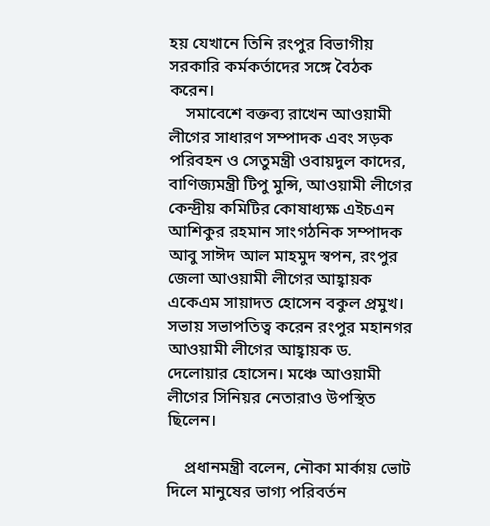হয় যেখানে তিনি রংপুর বিভাগীয় সরকারি কর্মকর্তাদের সঙ্গে বৈঠক করেন।
    সমাবেশে বক্তব্য রাখেন আওয়ামী লীগের সাধারণ সম্পাদক এবং সড়ক পরিবহন ও সেতুমন্ত্রী ওবায়দুল কাদের, বাণিজ্যমন্ত্রী টিপু মুন্সি, আওয়ামী লীগের কেন্দ্রীয় কমিটির কোষাধ্যক্ষ এইচএন আশিকুর রহমান সাংগঠনিক সম্পাদক আবু সাঈদ আল মাহমুদ স্বপন, রংপুর জেলা আওয়ামী লীগের আহ্বায়ক একেএম সায়াদত হোসেন বকুল প্রমুখ। সভায় সভাপতিত্ব করেন রংপুর মহানগর আওয়ামী লীগের আহ্বায়ক ড. দেলোয়ার হোসেন। মঞ্চে আওয়ামী লীগের সিনিয়র নেতারাও উপস্থিত ছিলেন।

    প্রধানমন্ত্রী বলেন, নৌকা মার্কায় ভোট দিলে মানুষের ভাগ্য পরিবর্তন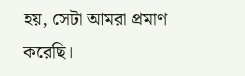হয়, সেটা আমরা প্রমাণ করেছি।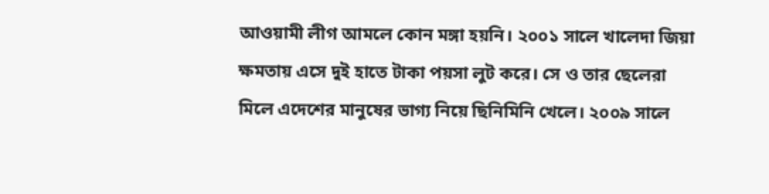আওয়ামী লীগ আমলে কোন মঙ্গা হয়নি। ২০০১ সালে খালেদা জিয়া ক্ষমতায় এসে দুই হাতে টাকা পয়সা লুট করে। সে ও তার ছেলেরা মিলে এদেশের মানুষের ভাগ্য নিয়ে ছিনিমিনি খেলে। ২০০৯ সালে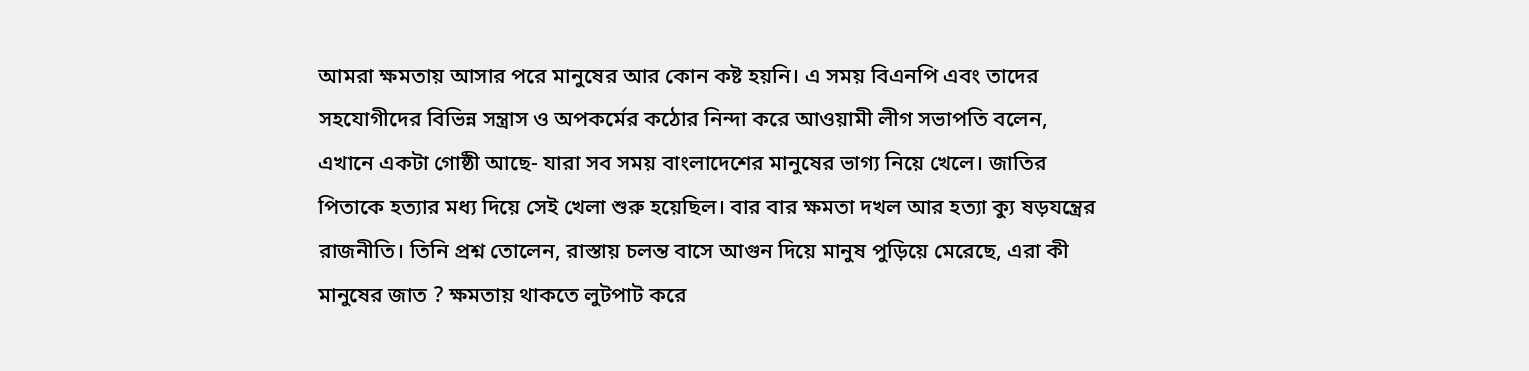আমরা ক্ষমতায় আসার পরে মানুষের আর কোন কষ্ট হয়নি। এ সময় বিএনপি এবং তাদের সহযোগীদের বিভিন্ন সন্ত্রাস ও অপকর্মের কঠোর নিন্দা করে আওয়ামী লীগ সভাপতি বলেন, এখানে একটা গোষ্ঠী আছে- যারা সব সময় বাংলাদেশের মানুষের ভাগ্য নিয়ে খেলে। জাতির পিতাকে হত্যার মধ্য দিয়ে সেই খেলা শুরু হয়েছিল। বার বার ক্ষমতা দখল আর হত্যা ক্যু ষড়যন্ত্রের রাজনীতি। তিনি প্রশ্ন তোলেন, রাস্তায় চলন্ত বাসে আগুন দিয়ে মানুষ পুড়িয়ে মেরেছে, এরা কী মানুষের জাত ? ক্ষমতায় থাকতে লুটপাট করে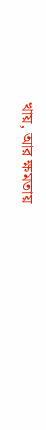খায়, আর ক্ষমতায়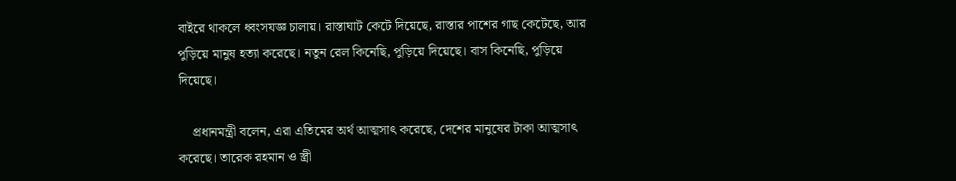বাইরে থাকলে ধ্বংসযজ্ঞ চালায়। রাস্তাঘাট কেটে দিয়েছে, রাস্তার পাশের গাছ কেটেছে, আর পুড়িয়ে মানুষ হত্যা করেছে। নতুন রেল কিনেছি, পুড়িয়ে দিয়েছে। বাস কিনেছি, পুড়িয়ে দিয়েছে।

    প্রধানমন্ত্রী বলেন, এরা এতিমের অর্থ আত্মসাৎ করেছে, দেশের মানুষের টাকা আত্মসাৎ করেছে। তারেক রহমান ও স্ত্রী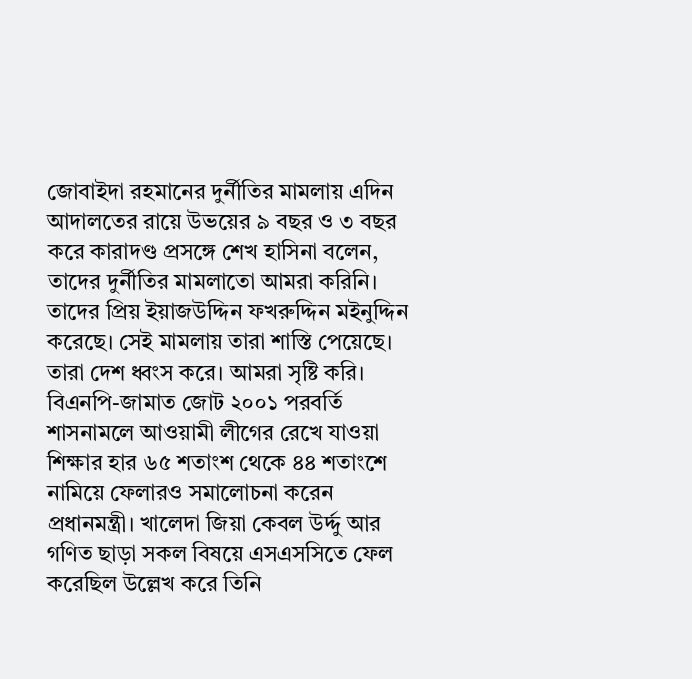জোবাইদা রহমানের দুর্নীতির মামলায় এদিন আদালতের রায়ে উভয়ের ৯ বছর ও ৩ বছর করে কারাদণ্ড প্রসঙ্গে শেখ হাসিনা বলেন, তাদের দুর্নীতির মামলাতো আমরা করিনি। তাদের প্রিয় ইয়াজউদ্দিন ফখরুদ্দিন মইনুদ্দিন করেছে। সেই মামলায় তারা শাস্তি পেয়েছে। তারা দেশ ধ্বংস করে। আমরা সৃষ্টি করি। বিএনপি-জামাত জোট ২০০১ পরবর্তি শাসনামলে আওয়ামী লীগের রেখে যাওয়া শিক্ষার হার ৬৫ শতাংশ থেকে ৪৪ শতাংশে নামিয়ে ফেলারও সমালোচনা করেন প্রধানমন্ত্রী। খালেদা জিয়া কেবল উর্দ্দু আর গণিত ছাড়া সকল বিষয়ে এসএসসিতে ফেল করেছিল উল্লেখ করে তিনি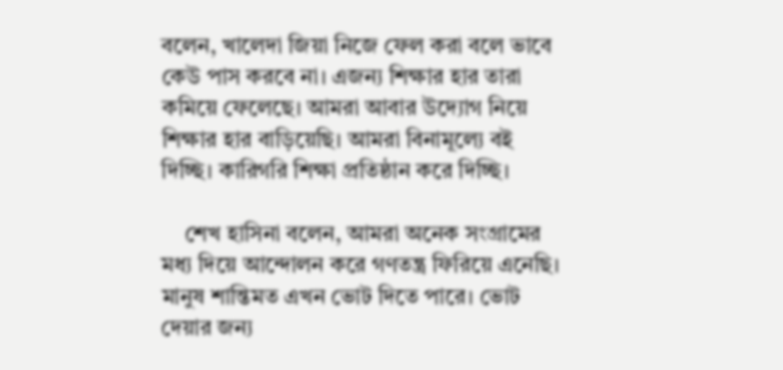বলেন, খালেদা জিয়া নিজে ফেল করা বলে ভাবে কেউ পাস করবে না। এজন্য শিক্ষার হার তারা কমিয়ে ফেলেছে। আমরা আবার উদ্যোগ নিয়ে শিক্ষার হার বাড়িয়েছি। আমরা বিনামূল্যে বই দিচ্ছি। কারিগরি শিক্ষা প্রতিষ্ঠান করে দিচ্ছি।

    শেখ হাসিনা বলেন, আমরা অনেক সংগ্রামের মধ্য দিয়ে আন্দোলন করে গণতন্ত্র ফিরিয়ে এনেছি। মানুষ শান্তিমত এখন ভোট দিতে পারে। ভোট দেয়ার জন্য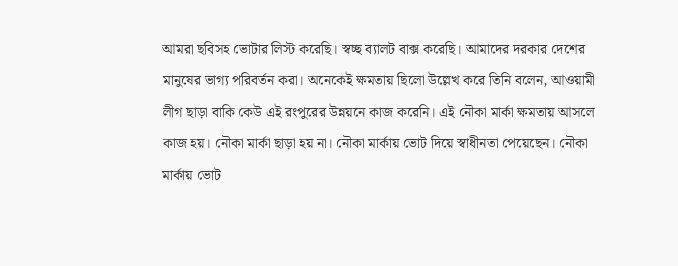আমরা ছবিসহ ভোটার লিস্ট করেছি। স্বচ্ছ ব্যালট বাক্স করেছি। আমাদের দরকার দেশের মানুষের ভাগ্য পরিবর্তন করা। অনেকেই ক্ষমতায় ছিলো উল্লেখ করে তিনি বলেন, আওয়ামী লীগ ছাড়া বাকি কেউ এই রংপুরের উন্নয়নে কাজ করেনি। এই নৌকা মার্কা ক্ষমতায় আসলে কাজ হয়। নৌকা মার্কা ছাড়া হয় না। নৌকা মার্কায় ভোট দিয়ে স্বাধীনতা পেয়েছেন। নৌকা মার্কায় ভোট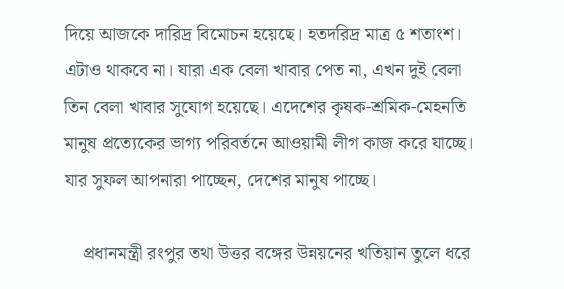দিয়ে আজকে দারিদ্র বিমোচন হয়েছে। হতদরিদ্র মাত্র ৫ শতাংশ। এটাও থাকবে না। যারা এক বেলা খাবার পেত না, এখন দুই বেলা তিন বেলা খাবার সুযোগ হয়েছে। এদেশের কৃষক-শ্রমিক-মেহনতি মানুষ প্রত্যেকের ভাগ্য পরিবর্তনে আওয়ামী লীগ কাজ করে যাচ্ছে। যার সুফল আপনারা পাচ্ছেন, দেশের মানুষ পাচ্ছে।

    প্রধানমন্ত্রী রংপুর তথা উত্তর বঙ্গের উন্নয়নের খতিয়ান তুলে ধরে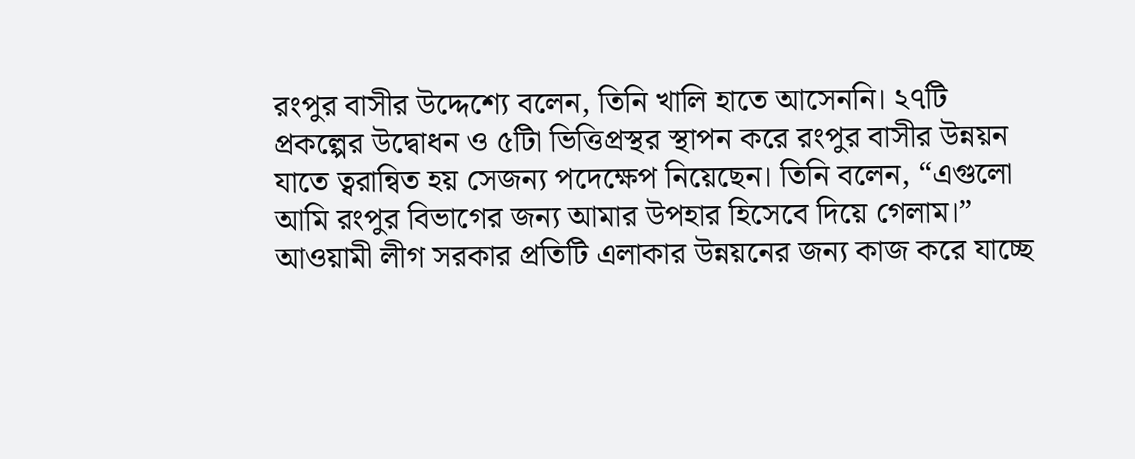রংপুর বাসীর উদ্দেশ্যে বলেন, তিনি খালি হাতে আসেননি। ২৭টি প্রকল্পের উদ্বোধন ও ৫টিা ভিত্তিপ্রস্থর স্থাপন করে রংপুর বাসীর উন্নয়ন যাতে ত্বরান্বিত হয় সেজন্য পদেক্ষেপ নিয়েছেন। তিনি বলেন, “এগুলো আমি রংপুর বিভাগের জন্য আমার উপহার হিসেবে দিয়ে গেলাম।” আওয়ামী লীগ সরকার প্রতিটি এলাকার উন্নয়নের জন্য কাজ করে যাচ্ছে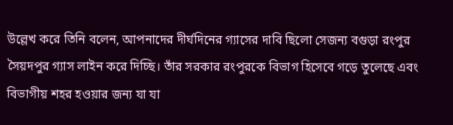উল্লেখ করে তিনি বলেন, আপনাদের দীর্ঘদিনের গ্যাসের দাবি ছিলো সেজন্য বগুড়া রংপুর সৈয়দপুর গ্যাস লাইন করে দিচ্ছি। তাঁর সরকার রংপুরকে বিভাগ হিসেবে গড়ে তুলেছে এবং বিভাগীয় শহর হওয়ার জন্য যা যা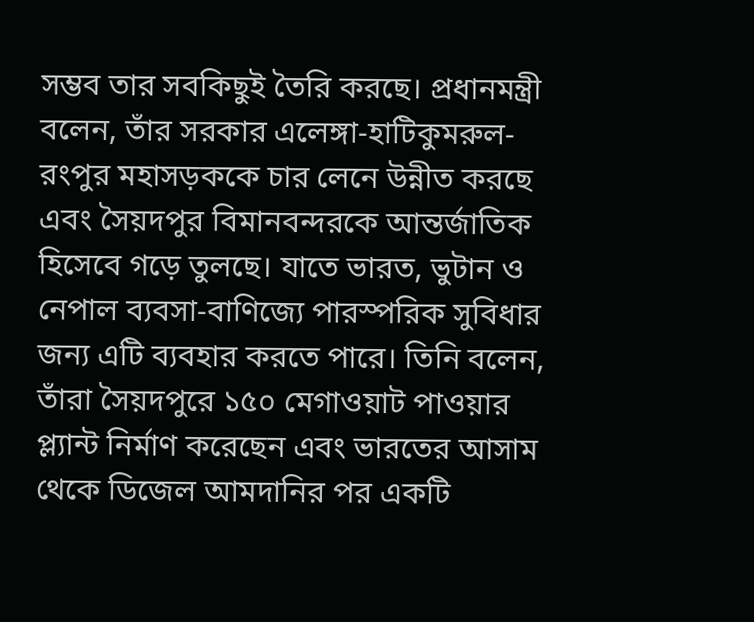সম্ভব তার সবকিছুই তৈরি করছে। প্রধানমন্ত্রী বলেন, তাঁর সরকার এলেঙ্গা-হাটিকুমরুল-রংপুর মহাসড়ককে চার লেনে উন্নীত করছে এবং সৈয়দপুর বিমানবন্দরকে আন্তর্জাতিক হিসেবে গড়ে তুলছে। যাতে ভারত, ভুটান ও নেপাল ব্যবসা-বাণিজ্যে পারস্পরিক সুবিধার জন্য এটি ব্যবহার করতে পারে। তিনি বলেন, তাঁরা সৈয়দপুরে ১৫০ মেগাওয়াট পাওয়ার প্ল্যান্ট নির্মাণ করেছেন এবং ভারতের আসাম থেকে ডিজেল আমদানির পর একটি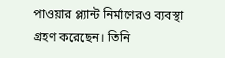পাওয়ার প্ল্যান্ট নির্মাণেরও ব্যবস্থা গ্রহণ করেছেন। তিনি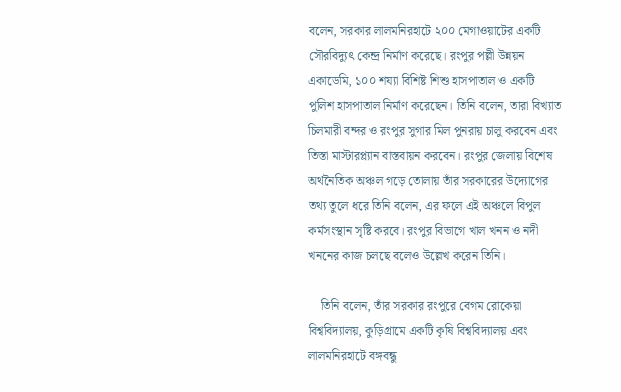বলেন, সরকার লালমনিরহাটে ২০০ মেগাওয়াটের একটি সৌরবিদ্যুৎ কেন্দ্র নির্মাণ করেছে। রংপুর পল্লী উন্নয়ন একাডেমি, ১০০ শয্যা বিশিষ্ট শিশু হাসপাতাল ও একটি পুলিশ হাসপাতাল নির্মাণ করেছেন। তিনি বলেন, তারা বিখ্যাত চিলমারী বন্দর ও রংপুর সুগার মিল পুনরায় চালু করবেন এবং তিস্তা মাস্টারপ্ল্যান বাস্তবায়ন করবেন। রংপুর জেলায় বিশেষ অর্থনৈতিক অঞ্চল গড়ে তোলায় তাঁর সরকারের উদ্যোগের তথ্য তুলে ধরে তিনি বলেন, এর ফলে এই অঞ্চলে বিপুল কর্মসংস্থান সৃষ্টি করবে। রংপুর বিভাগে খাল খনন ও নদী খননের কাজ চলছে বলেও উল্লেখ করেন তিনি।

    তিনি বলেন, তাঁর সরকার রংপুরে বেগম রোকেয়া বিশ্ববিদ্যালয়, কুড়িগ্রামে একটি কৃষি বিশ্ববিদ্যালয় এবং লালমনিরহাটে বঙ্গবন্ধু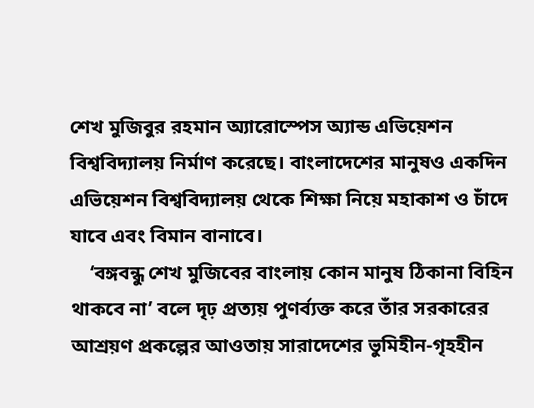শেখ মুজিবুর রহমান অ্যারোস্পেস অ্যান্ড এভিয়েশন বিশ্ববিদ্যালয় নির্মাণ করেছে। বাংলাদেশের মানুষও একদিন এভিয়েশন বিশ্ববিদ্যালয় থেকে শিক্ষা নিয়ে মহাকাশ ও চাঁদে যাবে এবং বিমান বানাবে।
    ‘বঙ্গবন্ধু শেখ মুজিবের বাংলায় কোন মানুষ ঠিকানা বিহিন থাকবে না’ বলে দৃঢ় প্রত্যয় পুণর্ব্যক্ত করে তাঁর সরকারের আশ্রয়ণ প্রকল্পের আওতায় সারাদেশের ভুমিহীন-গৃহহীন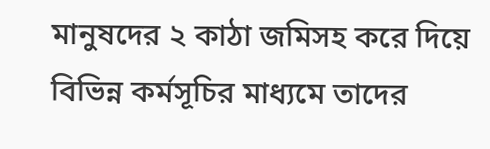মানুষদের ২ কাঠা জমিসহ করে দিয়ে বিভিন্ন কর্মসূচির মাধ্যমে তাদের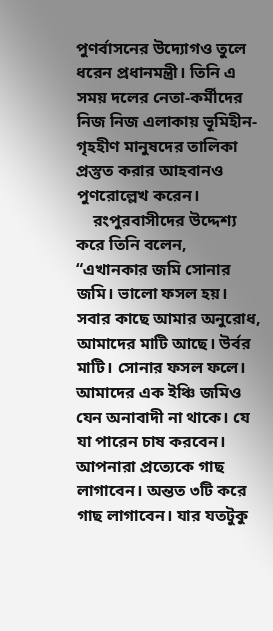পুণর্বাসনের উদ্যোগও তুলে ধরেন প্রধানমন্ত্রী। তিনি এ সময় দলের নেতা-কর্মীদের নিজ নিজ এলাকায় ভূমিহীন-গৃহহীণ মানুষদের তালিকা প্রস্তুত করার আহবানও পুণরোল্লেখ করেন।
    রংপুরবাসীদের উদ্দেশ্য করে তিনি বলেন, “এখানকার জমি সোনার জমি। ভালো ফসল হয়। সবার কাছে আমার অনুরোধ, আমাদের মাটি আছে। উর্বর মাটি। সোনার ফসল ফলে। আমাদের এক ইঞ্চি জমিও যেন অনাবাদী না থাকে। যে যা পারেন চাষ করবেন। আপনারা প্রত্যেকে গাছ লাগাবেন। অন্তত ৩টি করে গাছ লাগাবেন। যার যতটুকু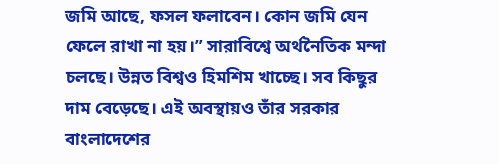জমি আছে, ফসল ফলাবেন। কোন জমি যেন ফেলে রাখা না হয়।” সারাবিশ্বে অর্থনৈতিক মন্দা চলছে। উন্নত বিশ্বও হিমশিম খাচ্ছে। সব কিছুর দাম বেড়েছে। এই অবস্থায়ও তাঁর সরকার বাংলাদেশের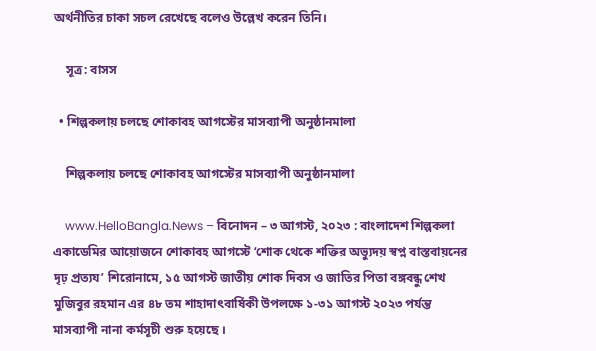অর্থনীতির চাকা সচল রেখেছে বলেও উল্লেখ করেন তিনি।

    সূত্র: বাসস

  • শিল্পকলায় চলছে শোকাবহ আগস্টের মাসব্যাপী অনুষ্ঠানমালা

    শিল্পকলায় চলছে শোকাবহ আগস্টের মাসব্যাপী অনুষ্ঠানমালা

    www.HelloBangla.News – বিনোদন – ৩ আগস্ট, ২০২৩ : বাংলাদেশ শিল্পকলা একাডেমির আয়োজনে শোকাবহ আগস্টে ‘শোক থেকে শক্তির অভ্যুদয় স্বপ্ন বাস্তবায়নের দৃঢ় প্রত্যয’ শিরোনামে, ১৫ আগস্ট জাতীয় শোক দিবস ও জাতির পিতা বঙ্গবন্ধু শেখ মুজিবুর রহমান এর ৪৮ তম শাহাদাৎবার্ষিকী উপলক্ষে ১-৩১ আগস্ট ২০২৩ পর্যন্ত মাসব্যাপী নানা কর্মসূচী শুরু হয়েছে ।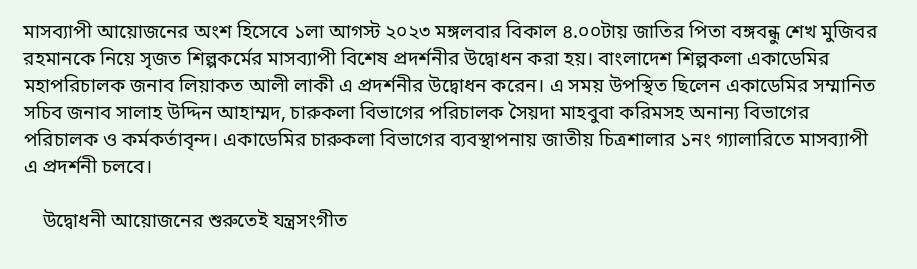মাসব্যাপী আয়োজনের অংশ হিসেবে ১লা আগস্ট ২০২৩ মঙ্গলবার বিকাল ৪.০০টায় জাতির পিতা বঙ্গবন্ধু শেখ মুজিবর রহমানকে নিয়ে সৃজত শিল্পকর্মের মাসব্যাপী বিশেষ প্রদর্শনীর উদ্বোধন করা হয়। বাংলাদেশ শিল্পকলা একাডেমির মহাপরিচালক জনাব লিয়াকত আলী লাকী এ প্রদর্শনীর উদ্বোধন করেন। এ সময় উপস্থিত ছিলেন একাডেমির সম্মানিত সচিব জনাব সালাহ উদ্দিন আহাম্মদ, চারুকলা বিভাগের পরিচালক সৈয়দা মাহবুবা করিমসহ অনান্য বিভাগের পরিচালক ও কর্মকর্তাবৃন্দ। একাডেমির চারুকলা বিভাগের ব্যবস্থাপনায় জাতীয় চিত্রশালার ১নং গ্যালারিতে মাসব্যাপী এ প্রদর্শনী চলবে।

    উদ্বোধনী আয়োজনের শুরুতেই যন্ত্রসংগীত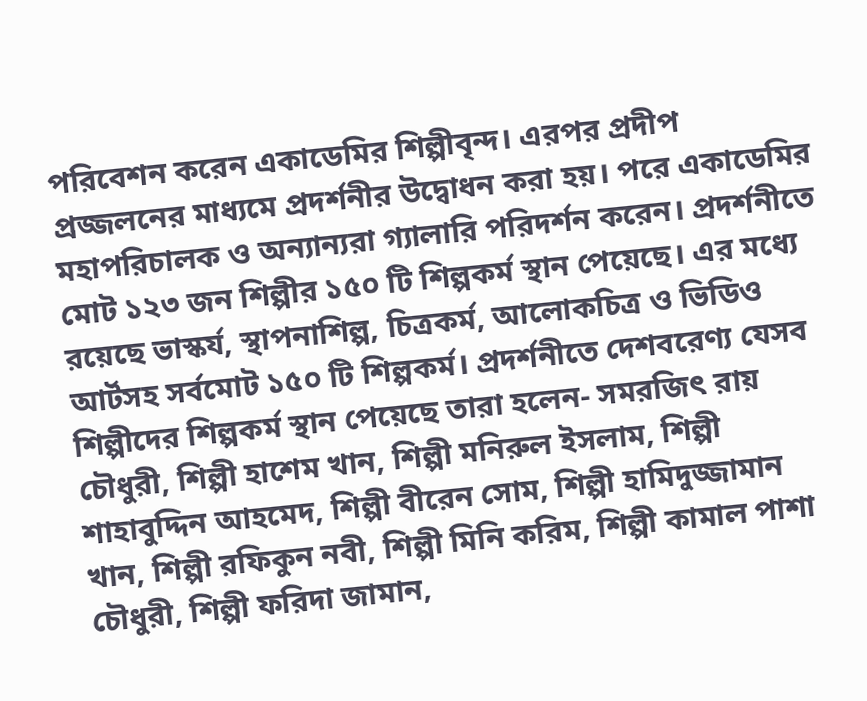পরিবেশন করেন একাডেমির শিল্পীবৃন্দ। এরপর প্রদীপ প্রজ্জলনের মাধ্যমে প্রদর্শনীর উদ্বোধন করা হয়। পরে একাডেমির মহাপরিচালক ও অন্যান্যরা গ্যালারি পরিদর্শন করেন। প্রদর্শনীতে মোট ১২৩ জন শিল্পীর ১৫০ টি শিল্পকর্ম স্থান পেয়েছে। এর মধ্যে রয়েছে ভাস্কর্য, স্থাপনাশিল্প, চিত্রকর্ম, আলোকচিত্র ও ভিডিও আর্টসহ সর্বমোট ১৫০ টি শিল্পকর্ম। প্রদর্শনীতে দেশবরেণ্য যেসব শিল্পীদের শিল্পকর্ম স্থান পেয়েছে তারা হলেন- সমরজিৎ রায় চৌধুরী, শিল্পী হাশেম খান, শিল্পী মনিরুল ইসলাম, শিল্পী শাহাবুদ্দিন আহমেদ, শিল্পী বীরেন সোম, শিল্পী হামিদুজ্জামান খান, শিল্পী রফিকুন নবী, শিল্পী মিনি করিম, শিল্পী কামাল পাশা চৌধুরী, শিল্পী ফরিদা জামান,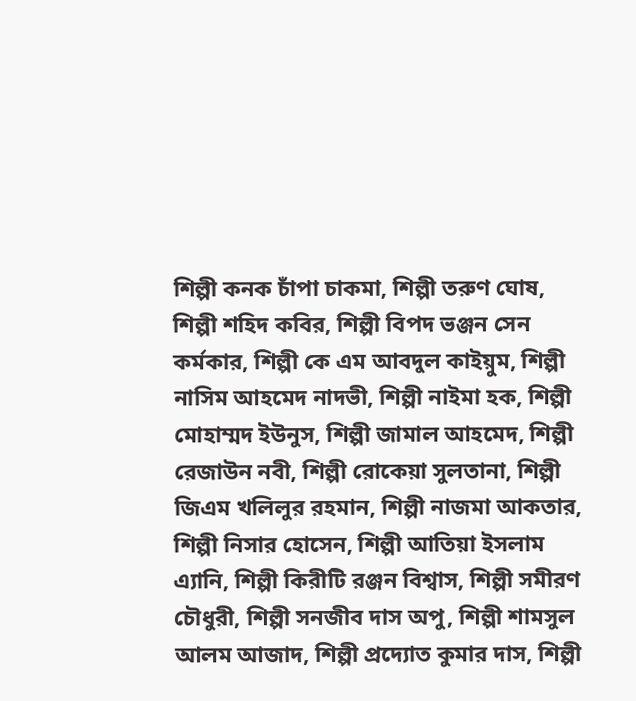শিল্পী কনক চাঁপা চাকমা, শিল্পী তরুণ ঘোষ, শিল্পী শহিদ কবির, শিল্পী বিপদ ভঞ্জন সেন কর্মকার, শিল্পী কে এম আবদুল কাইয়ুম, শিল্পী নাসিম আহমেদ নাদভী, শিল্পী নাইমা হক, শিল্পী মোহাম্মদ ইউনুস, শিল্পী জামাল আহমেদ, শিল্পী রেজাউন নবী, শিল্পী রোকেয়া সুলতানা, শিল্পী জিএম খলিলুর রহমান, শিল্পী নাজমা আকতার, শিল্পী নিসার হোসেন, শিল্পী আতিয়া ইসলাম এ্যানি, শিল্পী কিরীটি রঞ্জন বিশ্বাস, শিল্পী সমীরণ চৌধুরী, শিল্পী সনজীব দাস অপু, শিল্পী শামসুল আলম আজাদ, শিল্পী প্রদ্যোত কুমার দাস, শিল্পী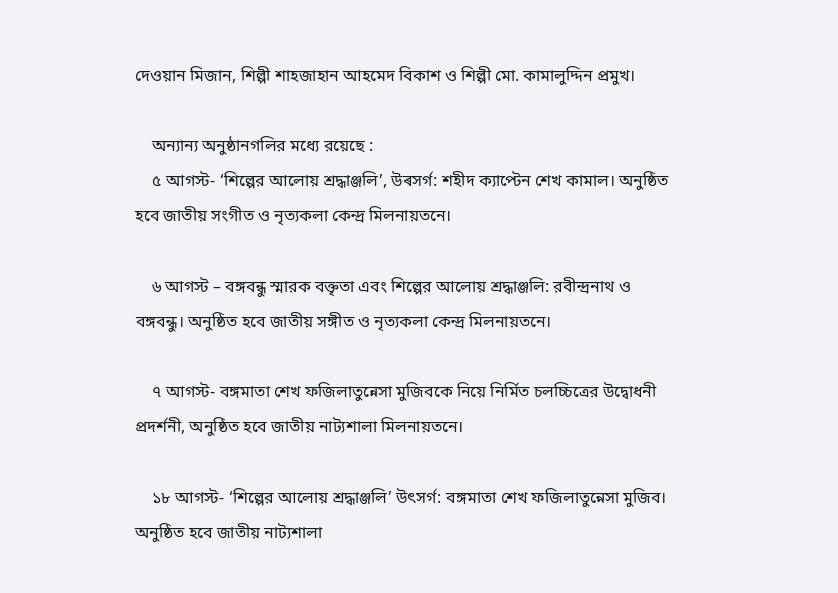দেওয়ান মিজান, শিল্পী শাহজাহান আহমেদ বিকাশ ও শিল্পী মো. কামালুদ্দিন প্রমুখ।

    অন্যান্য অনুষ্ঠানগলির মধ্যে রয়েছে :
    ৫ আগস্ট- ‘শিল্পের আলোয় শ্রদ্ধাঞ্জলি’, উৰসর্গ: শহীদ ক্যাপ্টেন শেখ কামাল। অনুষ্ঠিত হবে জাতীয় সংগীত ও নৃত্যকলা কেন্দ্র মিলনায়তনে।

    ৬ আগস্ট – বঙ্গবন্ধু স্মারক বক্তৃতা এবং শিল্পের আলোয় শ্রদ্ধাঞ্জলি: রবীন্দ্রনাথ ও বঙ্গবন্ধু। অনুষ্ঠিত হবে জাতীয় সঙ্গীত ও নৃত্যকলা কেন্দ্র মিলনায়তনে।

    ৭ আগস্ট- বঙ্গমাতা শেখ ফজিলাতুন্নেসা মুজিবকে নিয়ে নির্মিত চলচ্চিত্রের উদ্বোধনী প্রদর্শনী, অনুষ্ঠিত হবে জাতীয় নাট্যশালা মিলনায়তনে।

    ১৮ আগস্ট- ‘শিল্পের আলোয় শ্রদ্ধাঞ্জলি’ উৎসর্গ: বঙ্গমাতা শেখ ফজিলাতুন্নেসা মুজিব। অনুষ্ঠিত হবে জাতীয় নাট্যশালা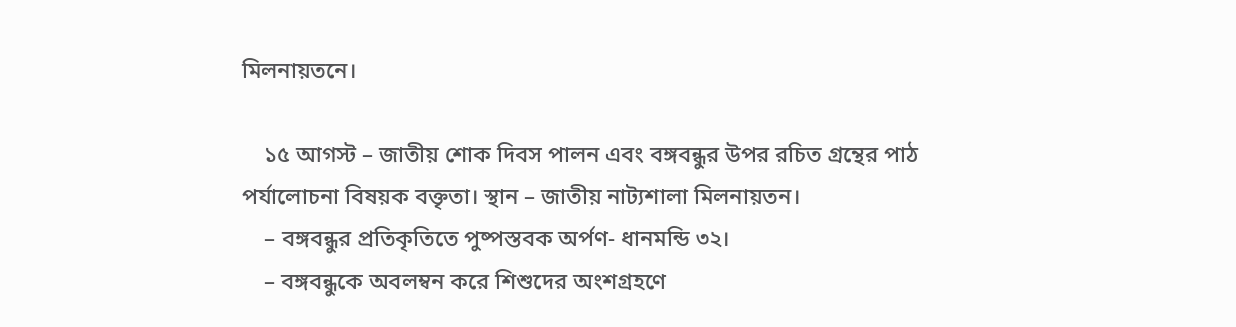মিলনায়তনে।

    ১৫ আগস্ট – জাতীয় শোক দিবস পালন এবং বঙ্গবন্ধুর উপর রচিত গ্রন্থের পাঠ পর্যালোচনা বিষয়ক বক্তৃতা। স্থান – জাতীয় নাট্যশালা মিলনায়তন।
    – বঙ্গবন্ধুর প্রতিকৃতিতে পুষ্পস্তবক অর্পণ- ধানমন্ডি ৩২।
    – বঙ্গবন্ধুকে অবলম্বন করে শিশুদের অংশগ্রহণে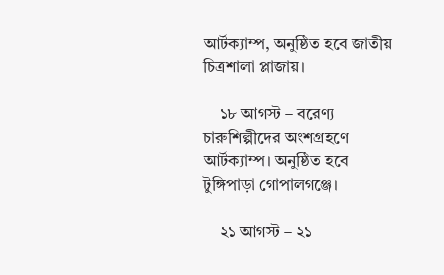আর্টক্যাম্প, অনুষ্ঠিত হবে জাতীয় চিত্রশালা প্লাজায়।

    ১৮ আগস্ট – বরেণ্য চারুশিল্পীদের অংশগ্রহণে আর্টক্যাম্প। অনুষ্ঠিত হবে টুঙ্গিপাড়া গোপালগঞ্জে।

    ২১ আগস্ট – ২১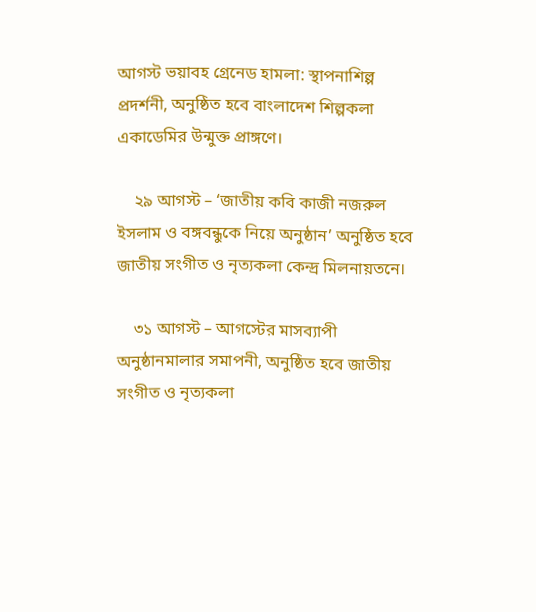আগস্ট ভয়াবহ গ্রেনেড হামলা: স্থাপনাশিল্প প্রদর্শনী, অনুষ্ঠিত হবে বাংলাদেশ শিল্পকলা একাডেমির উন্মুক্ত প্রাঙ্গণে।

    ২৯ আগস্ট – ‘জাতীয় কবি কাজী নজরুল ইসলাম ও বঙ্গবন্ধুকে নিয়ে অনুষ্ঠান’ অনুষ্ঠিত হবে জাতীয় সংগীত ও নৃত্যকলা কেন্দ্র মিলনায়তনে।

    ৩১ আগস্ট – আগস্টের মাসব্যাপী অনুষ্ঠানমালার সমাপনী, অনুষ্ঠিত হবে জাতীয় সংগীত ও নৃত্যকলা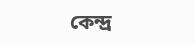কেন্দ্র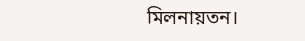মিলনায়তন।